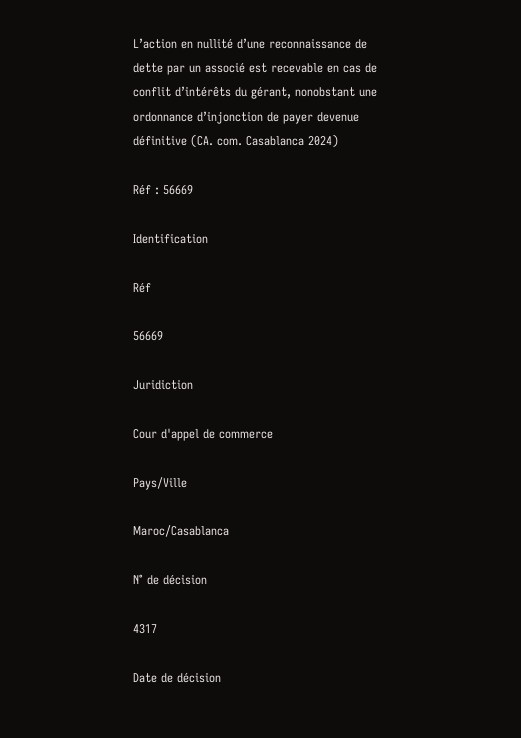L’action en nullité d’une reconnaissance de dette par un associé est recevable en cas de conflit d’intérêts du gérant, nonobstant une ordonnance d’injonction de payer devenue définitive (CA. com. Casablanca 2024)

Réf : 56669

Identification

Réf

56669

Juridiction

Cour d'appel de commerce

Pays/Ville

Maroc/Casablanca

N° de décision

4317

Date de décision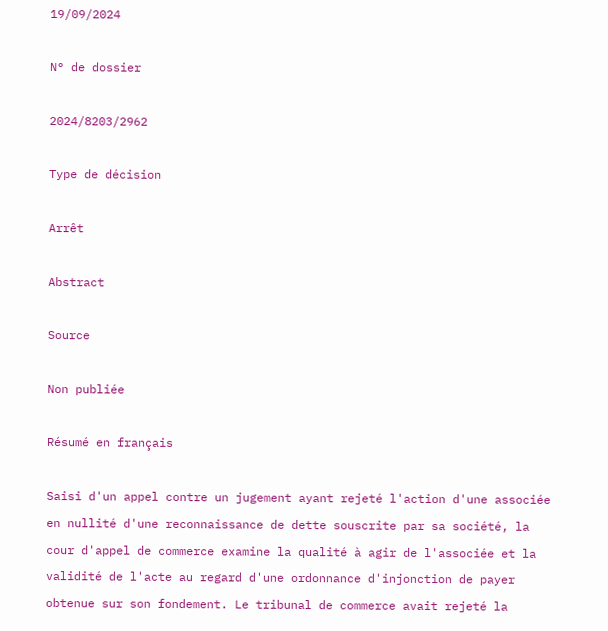19/09/2024

N° de dossier

2024/8203/2962

Type de décision

Arrêt

Abstract

Source

Non publiée

Résumé en français

Saisi d'un appel contre un jugement ayant rejeté l'action d'une associée en nullité d'une reconnaissance de dette souscrite par sa société, la cour d'appel de commerce examine la qualité à agir de l'associée et la validité de l'acte au regard d'une ordonnance d'injonction de payer obtenue sur son fondement. Le tribunal de commerce avait rejeté la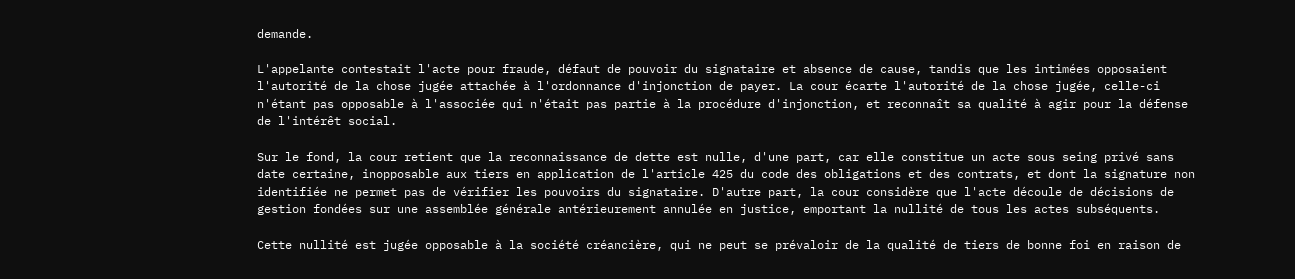demande.

L'appelante contestait l'acte pour fraude, défaut de pouvoir du signataire et absence de cause, tandis que les intimées opposaient l'autorité de la chose jugée attachée à l'ordonnance d'injonction de payer. La cour écarte l'autorité de la chose jugée, celle-ci n'étant pas opposable à l'associée qui n'était pas partie à la procédure d'injonction, et reconnaît sa qualité à agir pour la défense de l'intérêt social.

Sur le fond, la cour retient que la reconnaissance de dette est nulle, d'une part, car elle constitue un acte sous seing privé sans date certaine, inopposable aux tiers en application de l'article 425 du code des obligations et des contrats, et dont la signature non identifiée ne permet pas de vérifier les pouvoirs du signataire. D'autre part, la cour considère que l'acte découle de décisions de gestion fondées sur une assemblée générale antérieurement annulée en justice, emportant la nullité de tous les actes subséquents.

Cette nullité est jugée opposable à la société créancière, qui ne peut se prévaloir de la qualité de tiers de bonne foi en raison de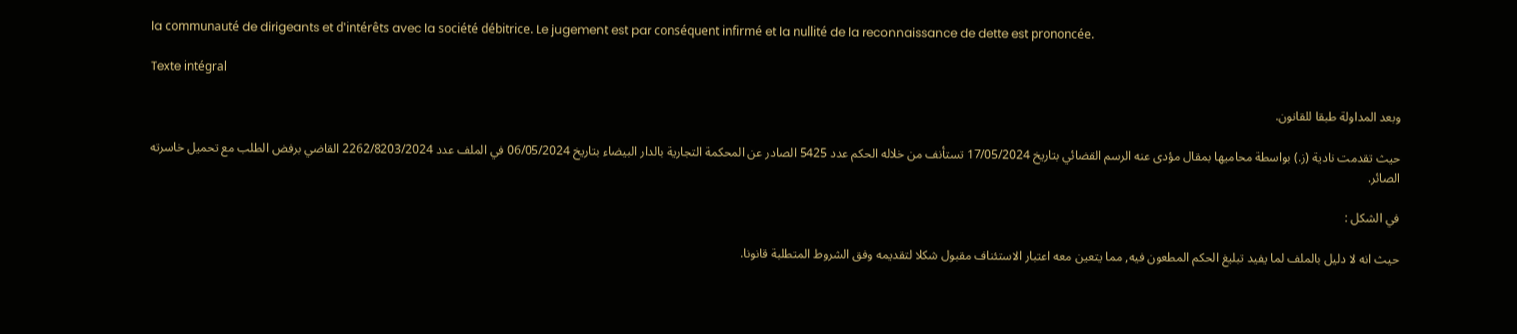la communauté de dirigeants et d'intérêts avec la société débitrice. Le jugement est par conséquent infirmé et la nullité de la reconnaissance de dette est prononcée.

Texte intégral

وبعد المداولة طبقا للقانون.

حيث تقدمت نادية (ز.) بواسطة محاميها بمقال مؤدى عنه الرسم القضائي بتاريخ 17/05/2024 تستأنف من خلاله الحكم عدد 5425 الصادر عن المحكمة التجارية بالدار البيضاء بتاريخ 06/05/2024 في الملف عدد 2262/8203/2024 القاضي برفض الطلب مع تحميل خاسرته الصائر.

في الشكل :

حيث انه لا دليل بالملف لما يفيد تبليغ الحكم المطعون فيه, مما يتعين معه اعتبار الاستئناف مقبول شكلا لتقديمه وفق الشروط المتطلبة قانونا.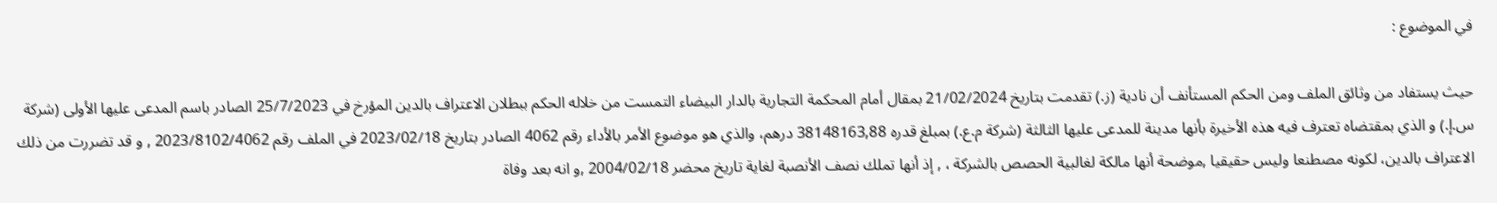في الموضوع :

حيث يستفاد من وثائق الملف ومن الحكم المستأنف أن نادية (ز.) تقدمت بتاريخ 21/02/2024 بمقال أمام المحكمة التجارية بالدار البيضاء التمست من خلاله الحكم ببطلان الاعتراف بالدين المؤرخ في 25/7/2023 الصادر باسم المدعى عليها الأولى (شركة س.إ.) و الذي بمقتضاه تعترف فيه هذه الأخيرة بأنها مدينة للمدعى عليها الثالثة (شركة م.ع.) بمبلغ قدره 38148163,88 درهم، والذي هو موضوع الأمر بالأداء رقم 4062 الصادر بتاريخ 2023/02/18 في الملف رقم 2023/8102/4062 , و قد تضررت من ذلك الاعتراف بالدين، لكونه مصطنعا وليس حقيقيا ,موضحة أنها مالكة لغالبية الحصص بالشركة ، , إذ أنها تملك نصف الأنصبة لغاية تاريخ محضر 2004/02/18 ,و انه بعد وفاة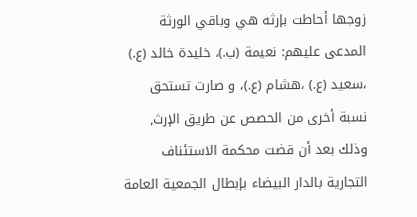زوجها أحاطت بإرثه هي وباقي الورثة المدعى عليهم: نعيمة (ب.)، خليدة خالد (ع.) ،سعيد (ع.) ،هشام (ع.)، و صارت تستحق نسبة أخرى من الحصص عن طريق الإرث, وذلك بعد أن قضت محكمة الاستئناف التجارية بالدار البيضاء بإبطال الجمعية العامة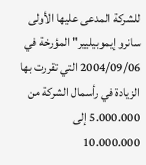للشركة المدعى عليها الأولى سانرو إيموبيليير" المؤرخة في 2004/09/06 التي تقررت بها الزيادة في رأسمال الشركة من 5.000.000 إلى 10.000.000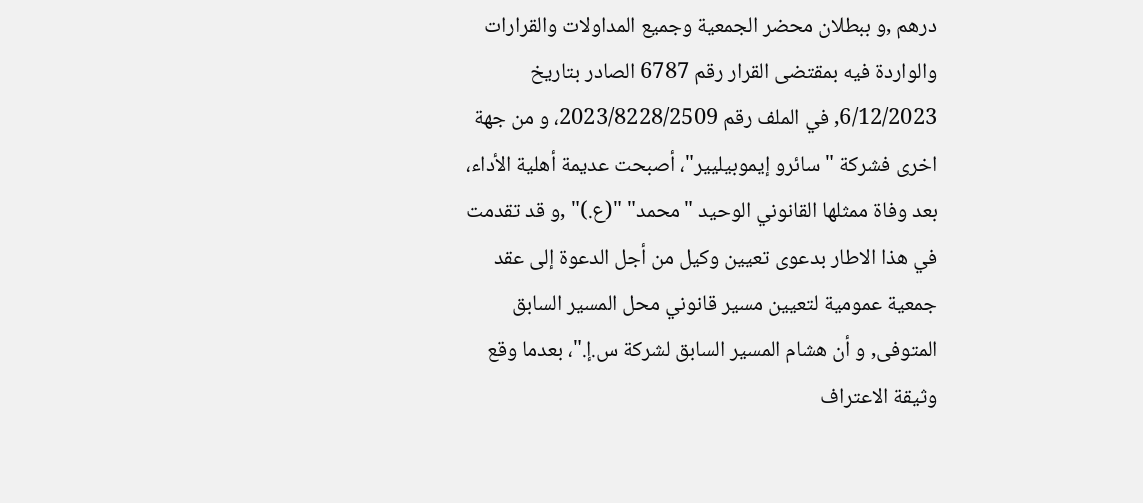درهم ,و ببطلان محضر الجمعية وجميع المداولات والقرارات والواردة فيه بمقتضى القرار رقم 6787 الصادر بتاريخ 6/12/2023, في الملف رقم 2023/8228/2509، و من جهة اخرى فشركة "سائرو إيموبيليير"، أصبحت عديمة أهلية الأداء، بعد وفاة ممثلها القانوني الوحيد "محمد" "(ع.)" ,و قد تقدمت في هذا الاطار بدعوى تعيين وكيل من أجل الدعوة إلى عقد جمعية عمومية لتعيين مسير قانوني محل المسير السابق المتوفى, و أن هشام المسير السابق لشركة س.إ."، بعدما وقع وثيقة الاعتراف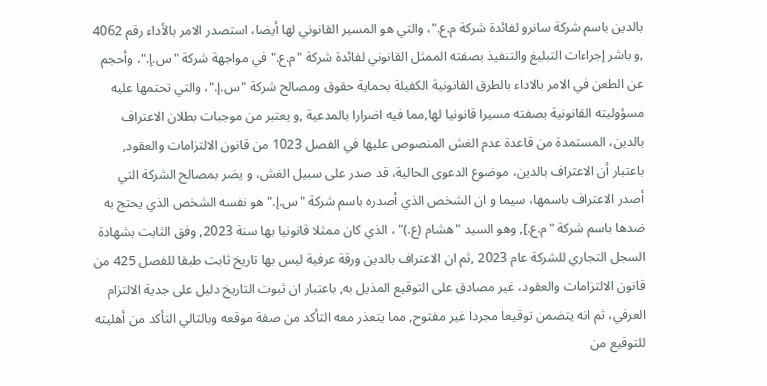بالدين باسم شركة سانرو لفائدة شركة م.ع."، والتي هو المسير القانوني لها أيضا، استصدر الامر بالأداء رقم 4062 ,و باشر إجراءات التبليغ والتنفيذ بصفته الممثل القانوني لفائدة شركة "م.ع." في مواجهة شركة "س.إ."، وأحجم عن الطعن في الامر بالاداء بالطرق القانونية الكفيلة بحماية حقوق ومصالح شركة "س.إ."، والتي تحتمها عليه مسؤوليته القانونية بصفته مسيرا قانونيا لها,مما فيه اضرارا بالمدعية ,و يعتبر من موجبات بطلان الاعتراف بالدين، المستمدة من قاعدة عدم الغش المنصوص عليها في الفصل 1023 من قانون الالتزامات والعقود, باعتبار أن الاعتراف بالدين، موضوع الدعوى الحالية، قد صدر على سبيل الغش، و يضر بمصالح الشركة التي أصدر الاعتراف باسمها، سيما و ان الشخص الذي أصدره باسم شركة "س.إ." هو نفسه الشخص الذي يحتج به ضدها باسم شركة "م.ع.], وهو السيد "هشام (ع.)" ، الذي كان ممثلا قانونيا بها سنة 2023, وفق الثابت بشهادة السجل التجاري للشركة عام 2023 ,ثم ان الاعتراف بالدين ورقة عرفية ليس بها تاريخ ثابت طبقا للفصل 425 من قانون الالتزامات والعقود، غير مصادق على التوقيع المذيل به, باعتبار ان ثبوت التاريخ دليل على جدية الالتزام العرفي، ثم انه يتضمن توقيعا مجردا غير مفتوح, مما يتعذر معه التأكد من صفة موقعه وبالتالي التأكد من أهليته للتوقيع من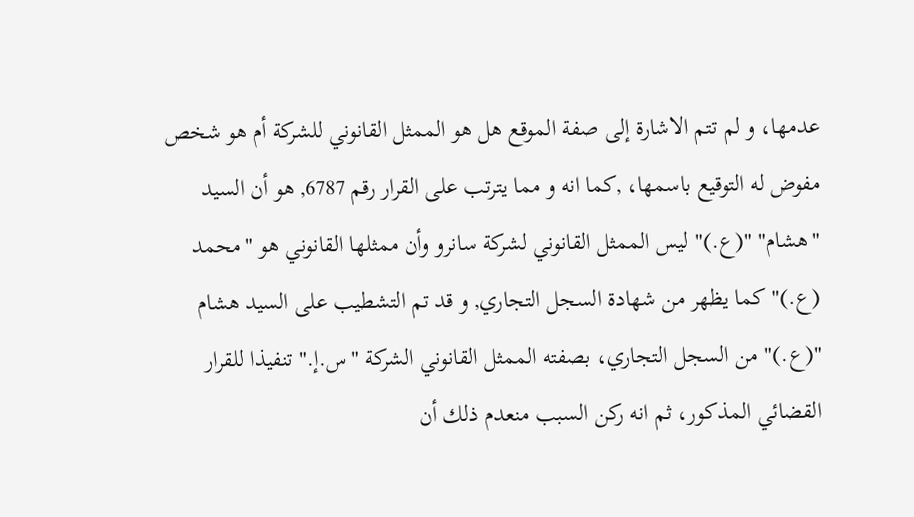عدمها، و لم تتم الاشارة إلى صفة الموقع هل هو الممثل القانوني للشركة أم هو شخص مفوض له التوقيع باسمها، ,كما انه و مما يترتب على القرار رقم 6787, هو أن السيد "هشام" "(ع.)" ليس الممثل القانوني لشركة سانرو وأن ممثلها القانوني هو "محمد (ع.)" كما يظهر من شهادة السجل التجاري, و قد تم التشطيب على السيد هشام "(ع.)" من السجل التجاري، بصفته الممثل القانوني الشركة "س.إ." تنفيذا للقرار القضائي المذكور، ثم انه ركن السبب منعدم ذلك أن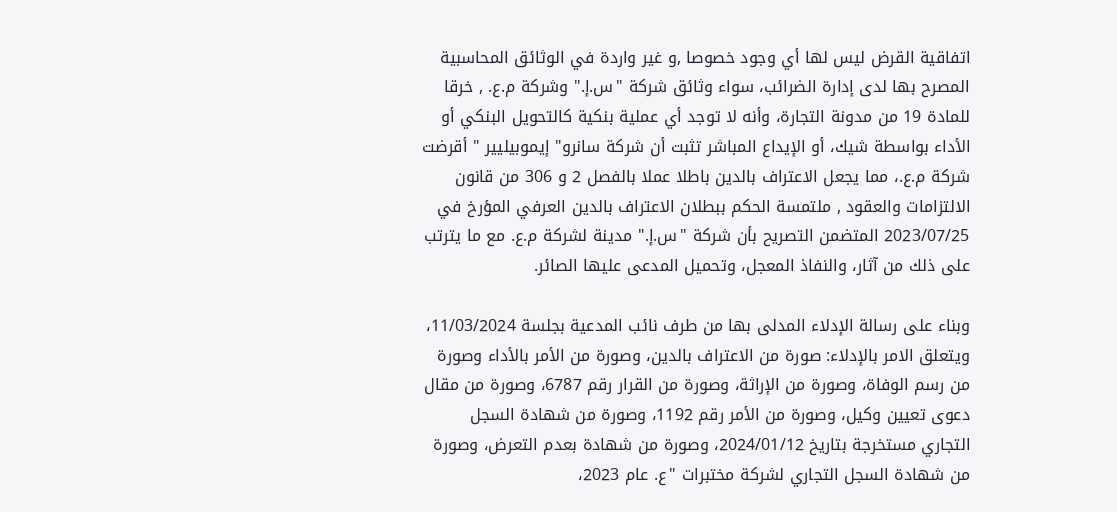اتفاقية القرض ليس لها أي وجود خصوصا ,و غير واردة في الوثائق المحاسبية المصرح بها لدى إدارة الضرائب، سواء وثائق شركة "س.إ." وشركة م.ع. , خرقا للمادة 19 من مدونة التجارة، وأنه لا توجد أي عملية بنكية كالتحويل البنكي أو الأداء بواسطة شيك، أو الإيداع المباشر تثبت أن شركة سانرو" إيموبيليير " أقرضت شركة م.ع.، مما يجعل الاعتراف بالدين باطلا عملا بالفصل 2 و 306 من قانون الالتزامات والعقود , ملتمسة الحكم ببطلان الاعتراف بالدين العرفي المؤرخ في 2023/07/25 المتضمن التصريح بأن شركة "س.إ." مدينة لشركة م.ع. مع ما يترتب على ذلك من آثار، والنفاذ المعجل، وتحميل المدعى عليها الصائر.

وبناء على رسالة الإدلاء المدلى بها من طرف نائب المدعية بجلسة 11/03/2024، ويتعلق الامر بالإدلاء: صورة من الاعتراف بالدين، وصورة من الأمر بالأداء وصورة من رسم الوفاة، وصورة من الإراثة، وصورة من القرار رقم 6787، وصورة من مقال دعوى تعيين وكيل، وصورة من الأمر رقم 1192، وصورة من شهادة السجل التجاري مستخرجة بتاريخ 2024/01/12، وصورة من شهادة بعدم التعرض، وصورة من شهادة السجل التجاري لشركة مختبرات "ع. عام 2023،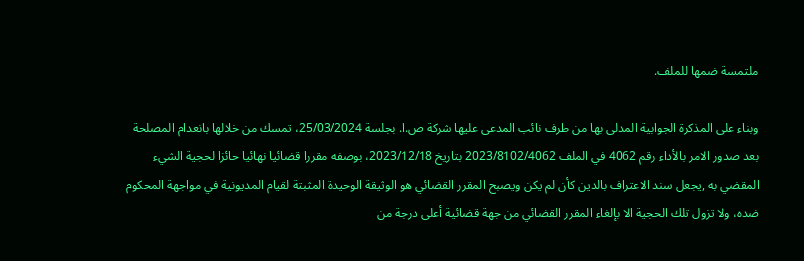ملتمسة ضمها للملف.

وبناء على المذكرة الجوابية المدلى بها من طرف نائب المدعى عليها شركة ص.ا. بجلسة 25/03/2024، تمسك من خلالها بانعدام المصلحة بعد صدور الامر بالأداء رقم 4062 في الملف 2023/8102/4062 بتاريخ 2023/12/18، بوصفه مقررا قضائيا نهائيا حائزا لحجية الشيء المقضي به ,يجعل سند الاعتراف بالدين كأن لم يكن ويصبح المقرر القضائي هو الوثيقة الوحيدة المثبتة لقيام المديونية في مواجهة المحكوم ضده، ولا تزول تلك الحجية الا بإلغاء المقرر القضائي من جهة قضائية أعلى درجة من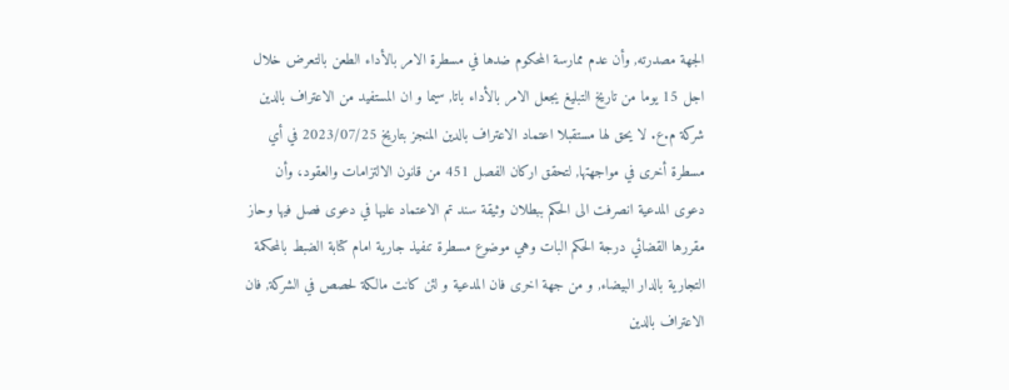الجهة مصدرته, وأن عدم ممارسة المحكوم ضدها في مسطرة الامر بالأداء الطعن بالتعرض خلال اجل 15 يوما من تاريخ التبليغ يجعل الامر بالأداء باتا, سيما و ان المستفيد من الاعتراف بالدين شركة م.ع. لا يحق لها مستقبلا اعتماد الاعتراف بالدين المنجز بتاريخ 2023/07/25 في أي مسطرة أخرى في مواجهتها, لتحقق اركان الفصل 451 من قانون الالتزامات والعقود، وأن دعوى المدعية انصرفت الى الحكم ببطلان وثيقة سند تم الاعتماد عليها في دعوى فصل فيها وحاز مقررها القضائي درجة الحكم البات وهي موضوع مسطرة تنفيذ جارية امام كتابة الضبط بالمحكمة التجارية بالدار البيضاء, و من جهة اخرى فان المدعية و لئن كانت مالكة لحصص في الشركة, فان الاعتراف بالدين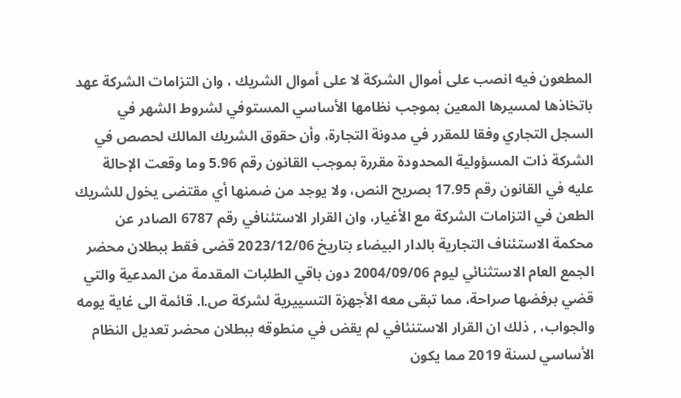المطعون فيه انصب على أموال الشركة لا على أموال الشريك ، وان التزامات الشركة عهد باتخاذها لمسيرها المعين بموجب نظامها الأساسي المستوفي لشروط الشهر في السجل التجاري وفقا للمقرر في مدونة التجارة، وأن حقوق الشريك المالك لحصص في الشركة ذات المسؤولية المحدودة مقررة بموجب القانون رقم 5.96 وما وقعت الإحالة عليه في القانون رقم 17.95 بصريح النص، ولا يوجد من ضمنها أي مقتضى يخول للشريك الطعن في التزامات الشركة مع الأغيار، وان القرار الاستئنافي رقم 6787 الصادر عن محكمة الاستئناف التجارية بالدار البيضاء بتاريخ 2023/12/06 قضى فقط ببطلان محضر الجمع العام الاستثنائي ليوم 2004/09/06 دون باقي الطلبات المقدمة من المدعية والتي قضي برفضها صراحة، مما تبقى معه الأجهزة التسييرية لشركة ص.ا. قائمة الى غاية يومه والجواب، , ذلك ان القرار الاستنئافي لم يقض في منطوقه ببطلان محضر تعديل النظام الأساسي لسنة 2019 مما يكون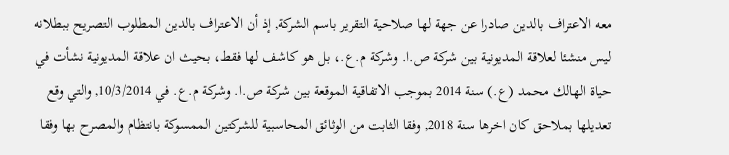معه الاعتراف بالدين صادرا عن جهة لها صلاحية التقرير باسم الشركة, إذ أن الاعتراف بالدين المطلوب التصريح ببطلانه ليس منشئا لعلاقة المديونية بين شركة ص.ا. وشركة م.ع.، بل هو كاشف لها فقط، بحيث ان علاقة المديونية نشأت في حياة الهالك محمد (ع.) سنة 2014 بموجب الاتفاقية الموقعة بين شركة ص.ا. وشركة م.ع. في 10/3/2014, والتي وقع تعديلها بملاحق كان اخرها سنة 2018, وفقا الثابت من الوثائق المحاسبية للشركتين الممسوكة بانتظام والمصرح بها وفقا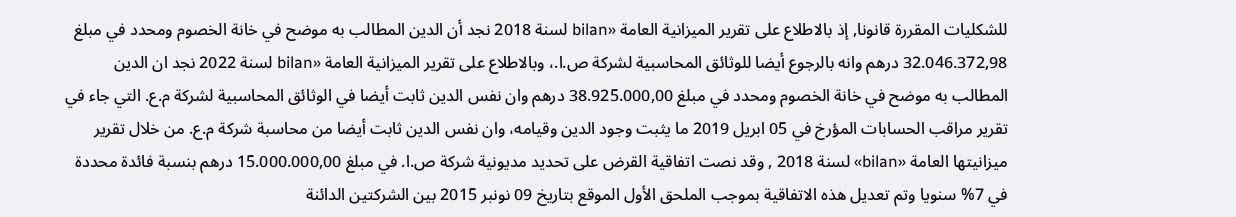للشكليات المقررة قانونا, إذ بالاطلاع على تقرير الميزانية العامة «bilan لسنة 2018 نجد أن الدين المطالب به موضح في خانة الخصوم ومحدد في مبلغ 32.046.372,98 درهم وانه بالرجوع أيضا للوثائق المحاسبية لشركة ص.ا.، وبالاطلاع على تقرير الميزانية العامة «bilan لسنة 2022 نجد ان الدين المطالب به موضح في خانة الخصوم ومحدد في مبلغ 38.925.000,00 درهم وان نفس الدين ثابت أيضا في الوثائق المحاسبية لشركة م.ع. التي جاء في تقرير مراقب الحسابات المؤرخ في 05 ابريل 2019 ما يثبت وجود الدين وقيامه، وان نفس الدين ثابت أيضا من محاسبة شركة م.ع. من خلال تقرير ميزانيتها العامة «bilan» لسنة 2018 , وقد نصت اتفاقية القرض على تحديد مديونية شركة ص.ا. في مبلغ 15.000.000,00 درهم بنسبة فائدة محددة في 7% سنويا وتم تعديل هذه الاتفاقية بموجب الملحق الأول الموقع بتاريخ 09 نونبر 2015 بين الشركتين الدائنة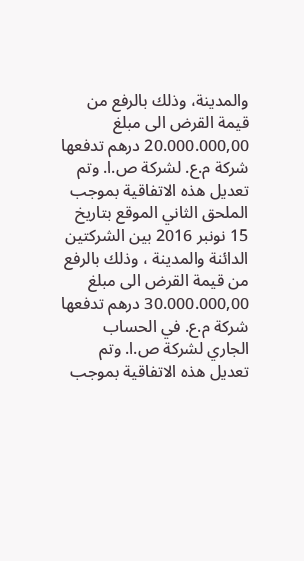والمدينة، وذلك بالرفع من قيمة القرض الى مبلغ 20.000.000,00 درهم تدفعها شركة م.ع. لشركة ص.ا. وتم تعديل هذه الاتفاقية بموجب الملحق الثاني الموقع بتاريخ 15 نونبر 2016 بين الشركتين الدائنة والمدينة ، وذلك بالرفع من قيمة القرض الى مبلغ 30.000.000,00 درهم تدفعها شركة م.ع. في الحساب الجاري لشركة ص.ا. وتم تعديل هذه الاتفاقية بموجب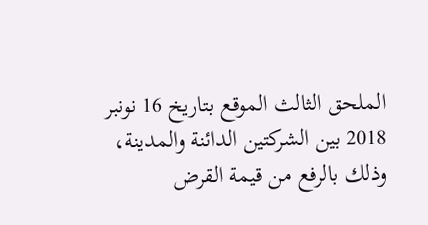الملحق الثالث الموقع بتاريخ 16 نونبر 2018 بين الشركتين الدائنة والمدينة، وذلك بالرفع من قيمة القرض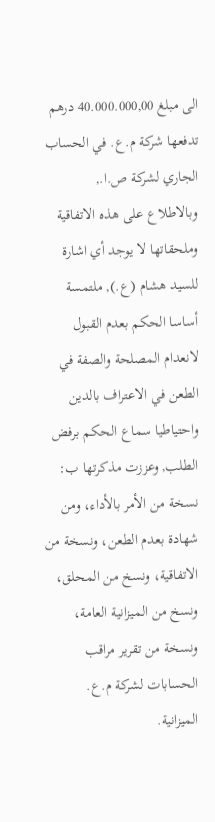الى مبلغ 40.000.000,00 درهم تدفعها شركة م.ع. في الحساب الجاري لشركة ص.ا., وبالاطلاع على هذه الاتفاقية وملحقاتها لا يوجد أي اشارة للسيد هشام (ع.), ملتمسة أساسا الحكم بعدم القبول لانعدام المصلحة والصفة في الطعن في الاعتراف بالدين واحتياطيا سماع الحكم برفض الطلب, وعززت مذكرتها ب: نسخة من الأمر بالأداء، ومن شهادة بعدم الطعن، ونسخة من الاتفاقية، ونسخ من المحلق، ونسخ من الميزانية العامة، ونسخة من تقرير مراقب الحسابات لشركة م.ع. الميزانية.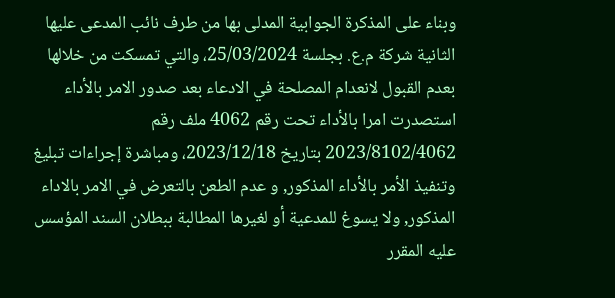وبناء على المذكرة الجوابية المدلى بها من طرف نائب المدعى عليها الثانية شركة م.ع. بجلسة 25/03/2024، والتي تمسكت من خلالها بعدم القبول لانعدام المصلحة في الادعاء بعد صدور الامر بالأداء استصدرت امرا بالأداء تحت رقم 4062 ملف رقم 2023/8102/4062 بتاريخ 2023/12/18، ومباشرة إجراءات تبليغ وتنفيذ الأمر بالأداء المذكور, و عدم الطعن بالتعرض في الامر بالاداء المذكور, ولا يسوغ للمدعية أو لغيرها المطالبة ببطلان السند المؤسس عليه المقرر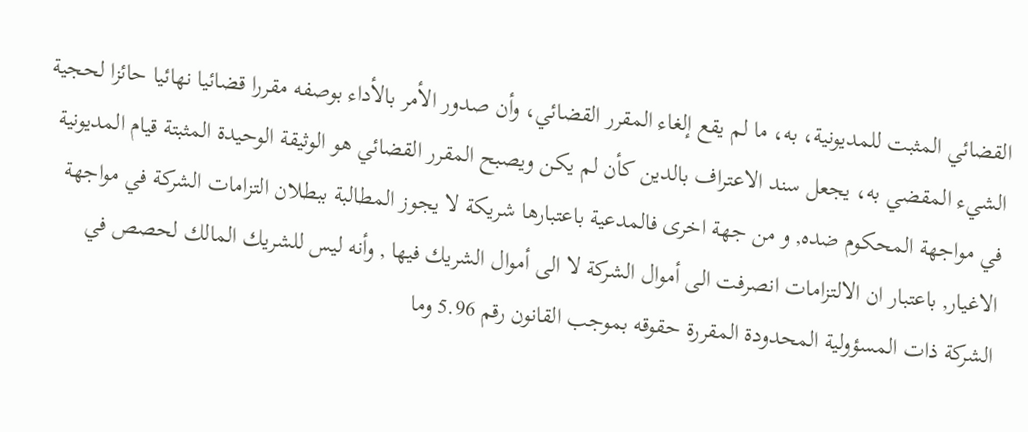القضائي المثبت للمديونية، به، ما لم يقع إلغاء المقرر القضائي، وأن صدور الأمر بالأداء بوصفه مقررا قضائيا نهائيا حائزا لحجية الشيء المقضي به، يجعل سند الاعتراف بالدين كأن لم يكن ويصبح المقرر القضائي هو الوثيقة الوحيدة المثبتة قيام المديونية في مواجهة المحكوم ضده, و من جهة اخرى فالمدعية باعتبارها شريكة لا يجوز المطالبة ببطلان التزامات الشركة في مواجهة الاغيار, باعتبار ان الالتزامات انصرفت الى أموال الشركة لا الى أموال الشريك فيها , وأنه ليس للشريك المالك لحصص في الشركة ذات المسؤولية المحدودة المقررة حقوقه بموجب القانون رقم 5.96 وما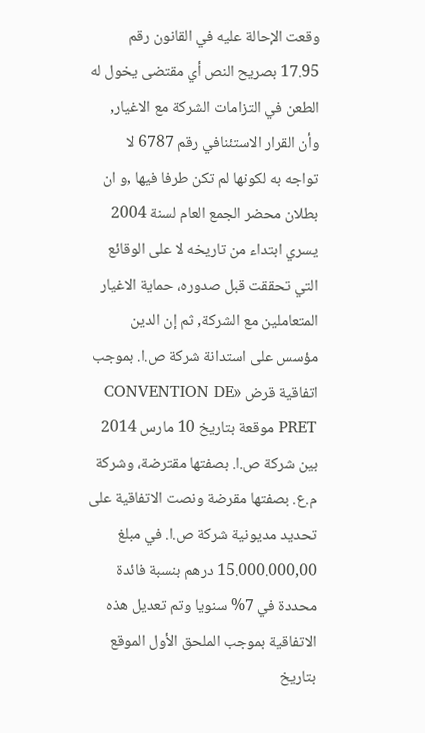وقعت الإحالة عليه في القانون رقم 17.95 بصريح النص أي مقتضى يخول له الطعن في التزامات الشركة مع الاغيار, وأن القرار الاستئنافي رقم 6787 لا تواجه به لكونها لم تكن طرفا فيها ,و ان بطلان محضر الجمع العام لسنة 2004 يسري ابتداء من تاريخه لا على الوقائع التي تحققت قبل صدوره، حماية الاغيار المتعاملين مع الشركة, ثم إن الدين مؤسس على استدانة شركة ص.ا. بموجب اتفاقية قرض «CONVENTION DE PRET موقعة بتاريخ 10 مارس 2014 بين شركة ص.ا. بصفتها مقترضة، وشركة م.ع. بصفتها مقرضة ونصت الاتفاقية على تحديد مديونية شركة ص.ا. في مبلغ 15.000.000,00 درهم بنسبة فائدة محددة في 7% سنويا وتم تعديل هذه الاتفاقية بموجب الملحق الأول الموقع بتاريخ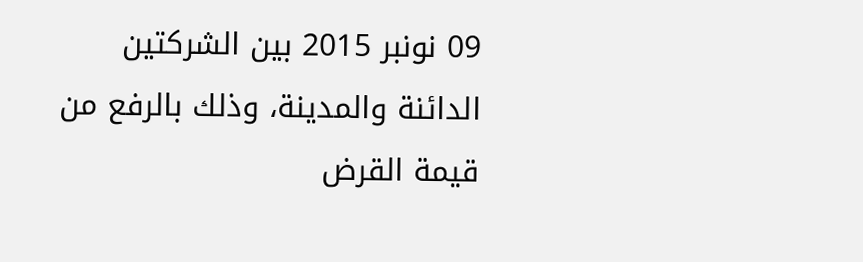09 نونبر 2015 بين الشركتين الدائنة والمدينة، وذلك بالرفع من قيمة القرض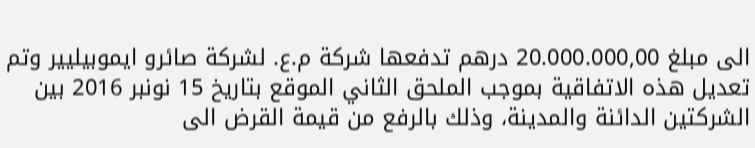الى مبلغ 20.000.000,00 درهم تدفعها شركة م.ع. لشركة صائرو ايموبيليير وتم تعديل هذه الاتفاقية بموجب الملحق الثاني الموقع بتاريخ 15 نونبر 2016 بين الشركتين الدائنة والمدينة، وذلك بالرفع من قيمة القرض الى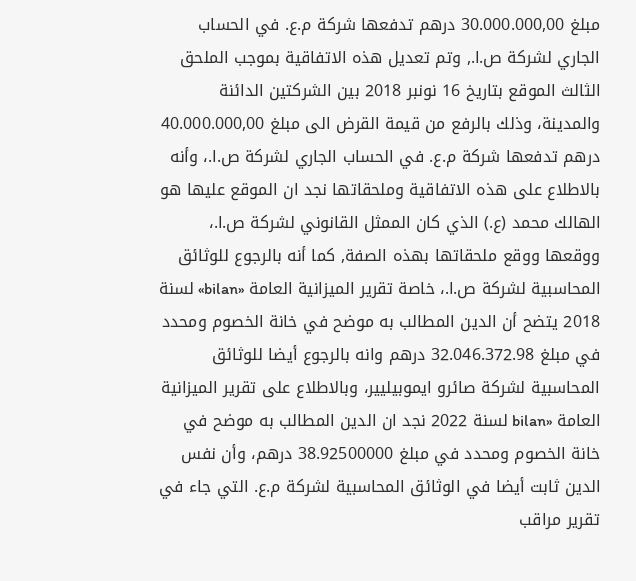مبلغ 30.000.000,00 درهم تدفعها شركة م.ع. في الحساب الجاري لشركة ص.ا., وتم تعديل هذه الاتفاقية بموجب الملحق الثالث الموقع بتاريخ 16 نونبر 2018 بين الشركتين الدائنة والمدينة، وذلك بالرفع من قيمة القرض الى مبلغ 40.000.000,00 درهم تدفعها شركة م.ع. في الحساب الجاري لشركة ص.ا.، وأنه بالاطلاع على هذه الاتفاقية وملحقاتها نجد ان الموقع عليها هو الهالك محمد (ع.) الذي كان الممثل القانوني لشركة ص.ا.، ووقعها ووقع ملحقاتها بهذه الصفة, كما أنه بالرجوع للوثائق المحاسبية لشركة ص.ا.، خاصة تقرير الميزانية العامة «bilan» لسنة 2018 يتضح أن الدين المطالب به موضح في خانة الخصوم ومحدد في مبلغ 32.046.372.98 درهم وانه بالرجوع أيضا للوثائق المحاسبية لشركة صائرو ايموبيليير، وبالاطلاع على تقرير الميزانية العامة «bilan لسنة 2022 نجد ان الدين المطالب به موضح في خانة الخصوم ومحدد في مبلغ 38.92500000 درهم، وأن نفس الدين ثابت أيضا في الوثائق المحاسبية لشركة م.ع. التي جاء في تقرير مراقب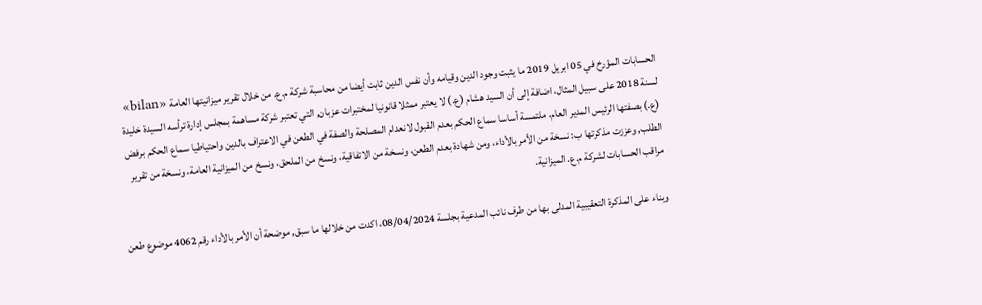الحسابات المؤرخ في 05 ابريل 2019 ما يثبت وجود الدين وقيامه وأن نفس الدين ثابت أيضا من محاسبة شركة م.ع. من خلال تقرير ميزانيتها العامة «bilan» لسنة 2018 على سبيل المثال، اضافة إلى أن السيد هشام (ع.) لا يعتبر ممثلا قانونيا لمختبرات عزبان, التي تعتبر شركة مساهمة بمجلس إدارة ترأسه السيدة خليدة (ع.) بصفتها الرئيس المدير العام، ملتمسة أساسا سماع الحكم بعدم القبول لانعدام المصلحة والصفة في الطعن في الاعتراف بالدين واحتياطيا سماع الحكم برفض الطلب, وعززت مذكرتها ب: نسخة من الأمر بالأداء، ومن شهادة بعدم الطعن، ونسخة من الاتفاقية، ونسخ من الملحق، ونسخ من الميزانية العامة، ونسخة من تقرير مراقب الحسابات لشركة م.ع. الميزانية.

وبناء على المذكرة التعقيبية المدلى بها من طرف نائب المدعية بجلسة 08/04/2024، اكدت من خلالها ما سبق, موضحة أن الأمر بالأداء رقم 4062 موضوع طعن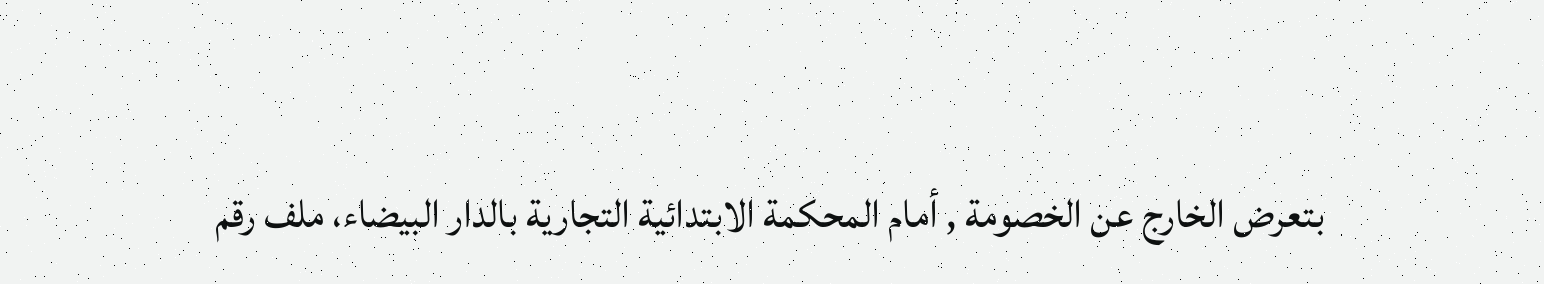بتعرض الخارج عن الخصومة , أمام المحكمة الابتدائية التجارية بالدار البيضاء، ملف رقم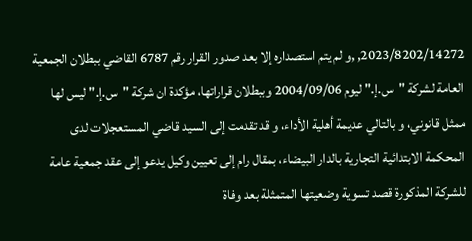2023/8202/14272, ,و لم يتم استصداره إلا بعد صدور القرار رقم 6787 القاضي ببطلان الجمعية العامة لشركة "س.إ." ليوم 2004/09/06 وببطلان قراراتها، مؤكدة ان شركة "س.إ." ليس لها ممثل قانوني، و بالتالي عديمة أهلية الأداء، و قد تقدمت إلى السيد قاضي المستعجلات لدى المحكمة الابتدائية التجارية بالدار البيضاء، بمقال رام إلى تعيين وكيل يدعو إلى عقد جمعية عامة للشركة المذكورة قصد تسوية وضعيتها المتمثلة بعد وفاة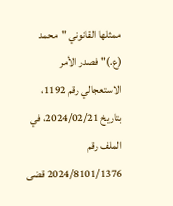ممثلها القانوني "محمد (ع.)" فصدر الأمر الاستعجالي رقم 1192، بتاريخ 2024/02/21، في الملف رقم 2024/8101/1376 قضی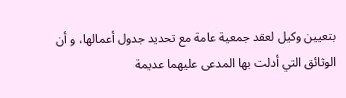بتعيين وكيل لعقد جمعية عامة مع تحديد جدول أعمالها، و أن الوثائق التي أدلت بها المدعى عليهما عديمة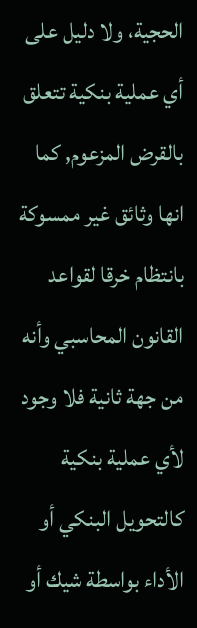الحجية، ولا دليل على أي عملية بنكية تتعلق بالقرض المزعوم, كما انها وثائق غير ممسوكة بانتظام خرقا لقواعد القانون المحاسبي وأنه من جهة ثانية فلا وجود لأي عملية بنكية كالتحويل البنكي أو الأداء بواسطة شيك أو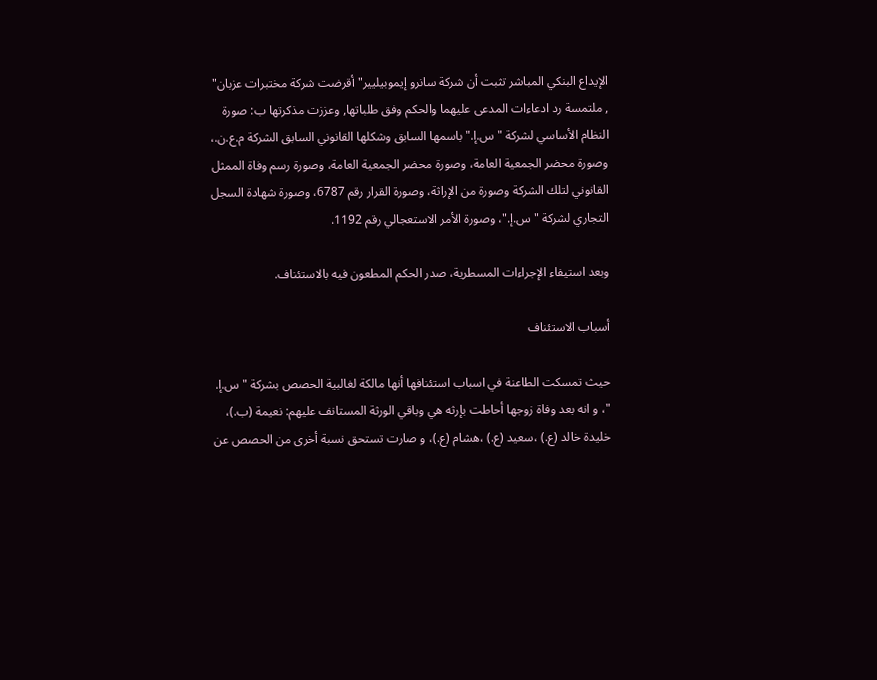الإيداع البنكي المباشر تثبت أن شركة سانرو إيموبيليير" أقرضت شركة مختبرات عزبان" , ملتمسة رد ادعاءات المدعى عليهما والحكم وفق طلباتها, وعززت مذكرتها ب: صورة النظام الأساسي لشركة "س.إ." باسمها السابق وشكلها القانوني السابق الشركة م.ع.ن.، وصورة محضر الجمعية العامة، وصورة محضر الجمعية العامة، وصورة رسم وفاة الممثل القانوني لتلك الشركة وصورة من الإراثة، وصورة القرار رقم 6787، وصورة شهادة السجل التجاري لشركة "س.إ."، وصورة الأمر الاستعجالي رقم 1192.

وبعد استيفاء الإجراءات المسطرية، صدر الحكم المطعون فيه بالاستئناف.

أسباب الاستئناف

حيث تمسكت الطاعنة في اسباب استئنافها أنها مالكة لغالبية الحصص بشركة "س.إ. "، و انه بعد وفاة زوجها أحاطت بإرثه هي وباقي الورثة المستانف عليهم: نعيمة (ب.)، خليدة خالد (ع.) ،سعيد (ع.) ،هشام (ع.)، و صارت تستحق نسبة أخرى من الحصص عن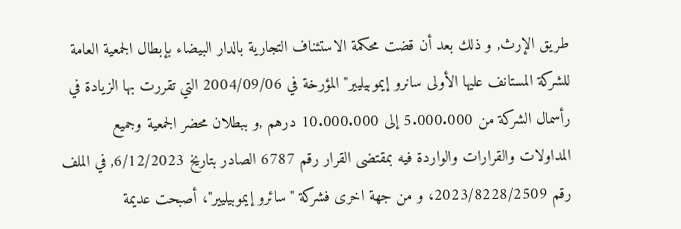طريق الإرث, و ذلك بعد أن قضت محكمة الاستئناف التجارية بالدار البيضاء بإبطال الجمعية العامة للشركة المستانف عليها الأولى سانرو إيموبيليير" المؤرخة في 2004/09/06 التي تقررت بها الزيادة في رأسمال الشركة من 5.000.000 إلى 10.000.000 درهم ,و ببطلان محضر الجمعية وجميع المداولات والقرارات والواردة فيه بمقتضى القرار رقم 6787 الصادر بتاريخ 6/12/2023, في الملف رقم 2023/8228/2509، و من جهة اخرى فشركة "سائرو إيموبيليير"، أصبحت عديمة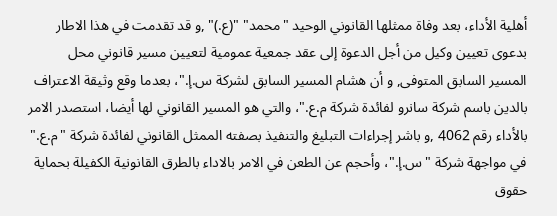أهلية الأداء، بعد وفاة ممثلها القانوني الوحيد "محمد" "(ع.)" ,و قد تقدمت في هذا الاطار بدعوى تعيين وكيل من أجل الدعوة إلى عقد جمعية عمومية لتعيين مسير قانوني محل المسير السابق المتوفى, و أن هشام المسير السابق لشركة س.إ."، بعدما وقع وثيقة الاعتراف بالدين باسم شركة سانرو لفائدة شركة م.ع."، والتي هو المسير القانوني لها أيضا، استصدر الامر بالأداء رقم 4062 ,و باشر إجراءات التبليغ والتنفيذ بصفته الممثل القانوني لفائدة شركة "م.ع." في مواجهة شركة "س.إ."، وأحجم عن الطعن في الامر بالاداء بالطرق القانونية الكفيلة بحماية حقوق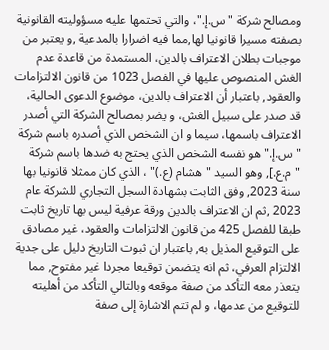ومصالح شركة "س.إ."، والتي تحتمها عليه مسؤوليته القانونية بصفته مسيرا قانونيا لها,مما فيه اضرارا بالمدعية ,و يعتبر من موجبات بطلان الاعتراف بالدين، المستمدة من قاعدة عدم الغش المنصوص عليها في الفصل 1023 من قانون الالتزامات والعقود, باعتبار أن الاعتراف بالدين، موضوع الدعوى الحالية، قد صدر على سبيل الغش، و يضر بمصالح الشركة التي أصدر الاعتراف باسمها، سيما و ان الشخص الذي أصدره باسم شركة "س.إ." هو نفسه الشخص الذي يحتج به ضدها باسم شركة "م.ع.], وهو السيد "هشام (ع.)" ، الذي كان ممثلا قانونيا بها سنة 2023, وفق الثابت بشهادة السجل التجاري للشركة عام 2023 ,ثم ان الاعتراف بالدين ورقة عرفية ليس بها تاريخ ثابت طبقا للفصل 425 من قانون الالتزامات والعقود، غير مصادق على التوقيع المذيل به, باعتبار ان ثبوت التاريخ دليل على جدية الالتزام العرفي، ثم انه يتضمن توقيعا مجردا غير مفتوح, مما يتعذر معه التأكد من صفة موقعه وبالتالي التأكد من أهليته للتوقيع من عدمها، و لم تتم الاشارة إلى صفة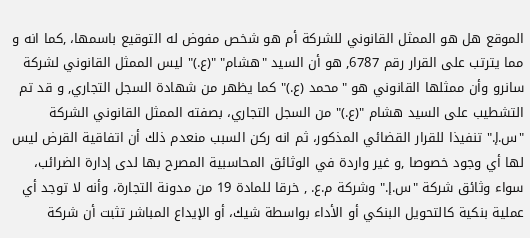الموقع هل هو الممثل القانوني للشركة أم هو شخص مفوض له التوقيع باسمها، ,كما انه و مما يترتب على القرار رقم 6787, هو أن السيد "هشام" "(ع.)" ليس الممثل القانوني لشركة سانرو وأن ممثلها القانوني هو "محمد (ع.)" كما يظهر من شهادة السجل التجاري, و قد تم التشطيب على السيد هشام "(ع.)" من السجل التجاري، بصفته الممثل القانوني الشركة "س.إ." تنفيذا للقرار القضائي المذكور، ثم انه ركن السبب منعدم ذلك أن اتفاقية القرض ليس لها أي وجود خصوصا ,و غير واردة في الوثائق المحاسبية المصرح بها لدى إدارة الضرائب، سواء وثائق شركة "س.إ." وشركة م.ع. , خرقا للمادة 19 من مدونة التجارة، وأنه لا توجد أي عملية بنكية كالتحويل البنكي أو الأداء بواسطة شيك، أو الإيداع المباشر تثبت أن شركة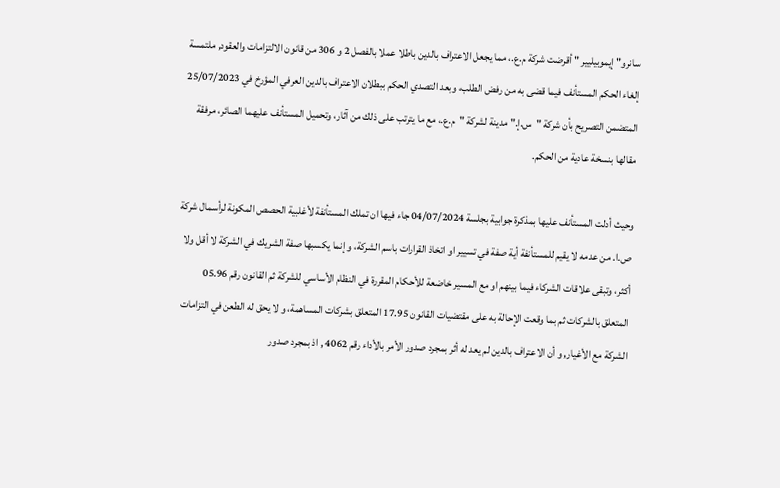سانرو" إيموبيليير " أقرضت شركة م.ع.، مما يجعل الاعتراف بالدين باطلا عملا بالفصل 2 و 306 من قانون الالتزامات والعقود, ملتمسة إلغاء الحكم المستأنف فيما قضى به من رفض الطلب، وبعد التصدي الحكم ببطلان الاعتراف بالدين العرفي المؤرخ في 25/07/2023 المتضمن التصريح بأن شركة "س.إ." مدينة لشركة "م.ع.، مع ما يترتب على ذلك من آثار، وتحميل المستأنف عليهما الصائر، مرفقة مقالها بنسخة عادية من الحكم.

وحيث أدلت المستأنف عليها بمذكرة جوابية بجلسة 04/07/2024 جاء فيها ان تملك المستأنفة لأغلبية الحصص المكونة لرأسمال شركة ص.ا. من عدمه لا يقيم للمستأنفة أية صفة في تسيير او اتخاذ القرارات باسم الشركة، و إنما يكسبها صفة الشريك في الشركة لا أقل ولا أكثر، وتبقى علاقات الشركاء فيما بينهم او مع المسير خاضعة للأحكام المقررة في النظام الأساسي للشركة ثم القانون رقم 05.96 المتعلق بالشركات ثم بما وقعت الإحالة به على مقتضيات القانون 17.95 المتعلق بشركات المساهمة، و لا يحق له الطعن في التزامات الشركة مع الأغيار, و أن الاعتراف بالدين لم يعد له أثر بمجرد صدور الأمر بالأداء رقم 4062 , اذ بمجرد صدور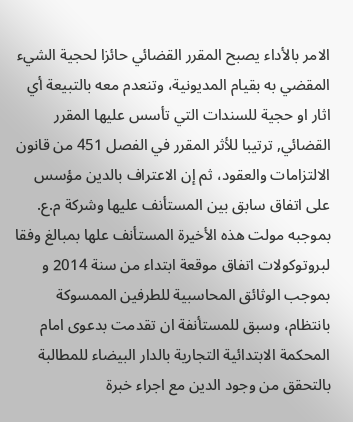الامر بالأداء يصبح المقرر القضائي حائزا لحجية الشيء المقضي به بقيام المديونية، وتنعدم معه بالتبيعة أي اثار او حجية للسندات التي تأسس عليها المقرر القضائي, ترتيبا للأثر المقرر في الفصل 451 من قانون الالتزامات والعقود، ثم إن الاعتراف بالدين مؤسس على اتفاق سابق بين المستأنف عليها وشركة م.ع. بموجبه مولت هذه الأخيرة المستأنف علها بمبالغ وفقا لبروتوكولات اتفاق موقعة ابتداء من سنة 2014 و بموجب الوثائق المحاسبية للطرفين الممسوكة بانتظام، وسبق للمستأنفة ان تقدمت بدعوى امام المحكمة الابتدائية التجارية بالدار البيضاء للمطالبة بالتحقق من وجود الدين مع اجراء خبرة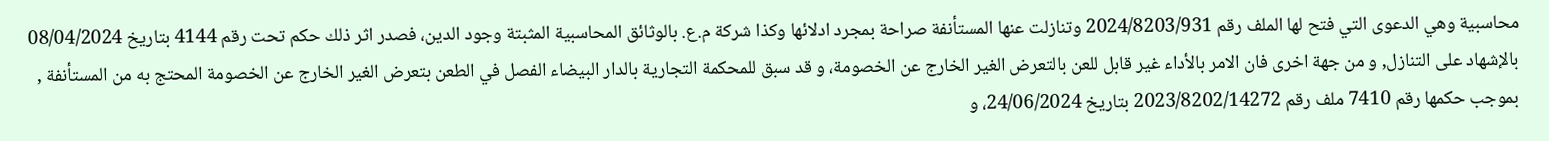محاسبية وهي الدعوى التي فتح لها الملف رقم 2024/8203/931 وتنازلت عنها المستأنفة صراحة بمجرد ادلائها وكذا شركة م.ع. بالوثائق المحاسبية المثبتة وجود الدين، فصدر اثر ذلك حكم تحت رقم 4144 بتاريخ 08/04/2024 بالإشهاد على التنازل, و من جهة اخرى فان الامر بالأداء غير قابل للعن بالتعرض الغير الخارج عن الخصومة، و قد سبق للمحكمة التجارية بالدار البيضاء الفصل في الطعن بتعرض الغير الخارج عن الخصومة المحتج به من المستأنفة , بموجب حكمها رقم 7410 ملف رقم 2023/8202/14272 بتاريخ 24/06/2024، و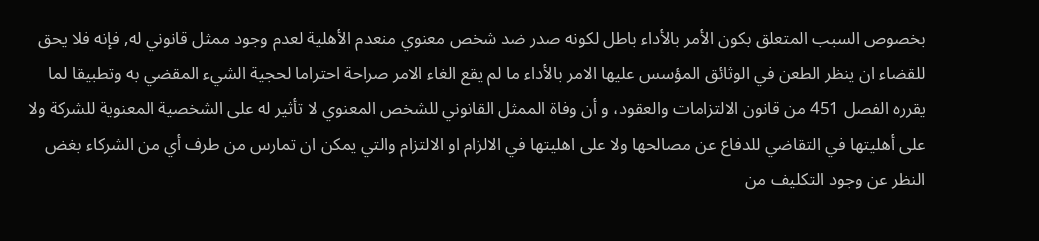بخصوص السبب المتعلق بكون الأمر بالأداء باطل لكونه صدر ضد شخص معنوي منعدم الأهلية لعدم وجود ممثل قانوني له, فإنه فلا يحق للقضاء ان ينظر الطعن في الوثائق المؤسس عليها الامر بالأداء ما لم يقع الغاء الامر صراحة احتراما لحجية الشيء المقضي به وتطبيقا لما يقرره الفصل 451 من قانون الالتزامات والعقود، و أن وفاة الممثل القانوني للشخص المعنوي لا تأثير له على الشخصية المعنوية للشركة ولا على أهليتها في التقاضي للدفاع عن مصالحها ولا على اهليتها في الالزام او الالتزام والتي يمكن ان تمارس من طرف أي من الشركاء بغض النظر عن وجود التكليف من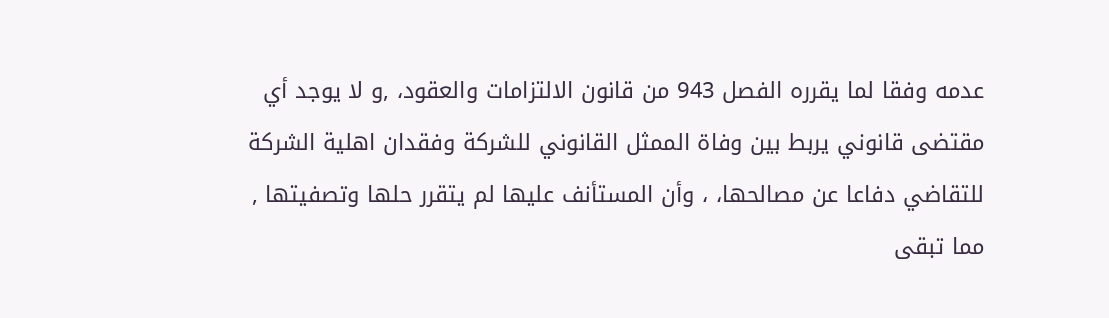عدمه وفقا لما يقرره الفصل 943 من قانون الالتزامات والعقود، ,و لا يوجد أي مقتضى قانوني يربط بين وفاة الممثل القانوني للشركة وفقدان اهلية الشركة للتقاضي دفاعا عن مصالحها، ، وأن المستأنف عليها لم يتقرر حلها وتصفيتها , مما تبقى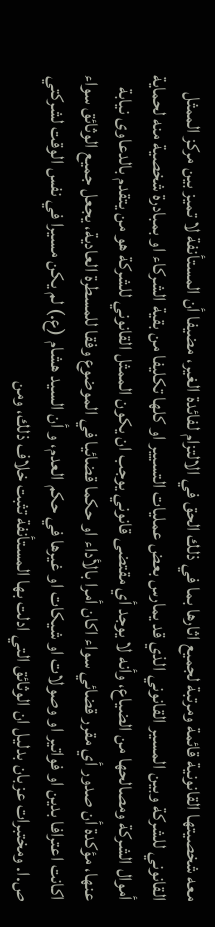معه شخصيتها القانونية قائمة ومرتبة لجميع اثارها بما في ذلك الحق في الالتزام لفائدة الغير، مضيفا أن المستأنفة لا تميز بين مركز الممثل القانوني للشركة وبين المسير القانوني الذي قد يمارس بعض عمليات التسيير او كلها تكليفا من بقية الشركاء او بمبادرة شخصية منه لحماية أموال الشركة ومصالحها من الضياع، وأنه لا يوجد أي مقتضى قانوني يوجب ان يكون الممثل القانوني للشركة هو من يتقدم بالدعاوى نيابة عنها، مؤكدة أن صدور أي مقرر قضائي سواء اكان أمرا بالأداء او حكما قضائيا في الموضوع وفقا للمسطرة العادية، يجعل جميع الوثائق سواء اكانت اعترافا بدين او فواتير او وصولات او شيكات او غيرها في حكم العدم، و أن السيد هشام (ع.) لم يكن مسيرا في نفس الوقت لشركتي ص.ا. ومختبرات عزبان بدليل ان الوثائق التي ادلت بها المستأنفة تثبت خلاف ذلك، ومن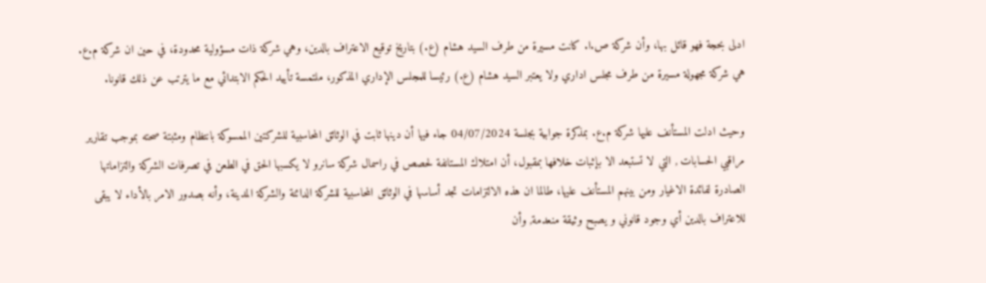ادلى بحجة فهو قائل بها، وأن شركة ص.ا. كانت مسيرة من طرف السيد هشام (ع.) بتاريخ توقيع الاعتراف بالدين، وهي شركة ذات مسؤولية محدودة، في حين ان شركة م.ع. هي شركة مجهولة مسيرة من طرف مجلس اداري ولا يعتبر السيد هشام (ع.) رئيسا للمجلس الإداري المذكور، ملتمسة تأييد الحكم الابتدائي مع ما يترتب عن ذلك قانونا.

وحيث ادلت المستأنف عليها شركة م.ع. بمذكرة جوابية بجلسة 04/07/2024 جاء فيها أن دينها ثابت في الوثائق المحاسبية للشركتين الممسوكة بانتظام ومثبتة صحته بموجب تقارير مراقبي الحسابات , التي لا تستبعد الا بإثبات خلافها بمقبول، أن امتلاك المستانفة لحصص في راسمال شركة سانرو لا يكسبها الحق في الطعن في تصرفات الشركة والتزاماتها الصادرة لفائدة الاغيار ومن بينهم المستأنف عليها، طالما ان هذه الالتزامات تجد أساسها في الوثائق المحاسبية للشركة الدائنة والشركة المدينة، وأنه بصدور الامر بالأداء لا يبقى للاعتراف بالدين أي وجود قانوني و يصبح وثيقة منعدمة, وأن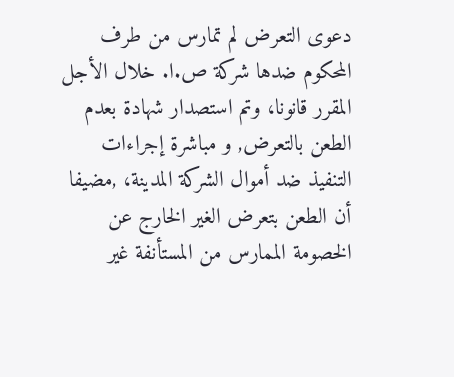دعوى التعرض لم تمارس من طرف المحكوم ضدها شركة ص.ا. خلال الأجل المقرر قانونا، وتم استصدار شهادة بعدم الطعن بالتعرض, و مباشرة إجراءات التنفيذ ضد أموال الشركة المدينة، ,مضيفا أن الطعن بتعرض الغير الخارج عن الخصومة الممارس من المستأنفة غير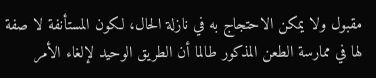مقبول ولا يمكن الاحتجاج به في نازلة الحال، لكون المستأنفة لا صفة لها في ممارسة الطعن المذكور طالما أن الطريق الوحيد لإلغاء الأمر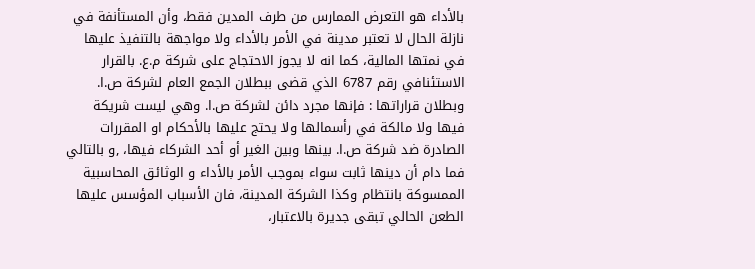بالأداء هو التعرض الممارس من طرف المدين فقط، وأن المستأنفة في نازلة الحال لا تعتبر مدينة في الأمر بالأداء ولا مواجهة بالتنفيذ عليها في نمتها المالية، كما انه لا يجوز الاحتجاج على شركة م.ع. بالقرار الاستئنافي رقم 6787 الذي قضى ببطلان الجمع العام لشركة ص.ا. وبطلان قراراتها : فإنها مجرد دائن لشركة ص.ا. وهي ليست شريكة فيها ولا مالكة في رأسمالها ولا يحتج عليها بالأحكام او المقررات الصادرة ضد شركة ص.ا. بينها وبين الغير أو أحد الشركاء فيها، ,و بالتالي فما دام أن دينها ثابت سواء بموجب الأمر بالأداء و الوثائق المحاسبية الممسوكة بانتظام وكذا الشركة المدينة، فان الأسباب المؤسس عليها الطعن الحالي تبقى جديرة بالاعتبار،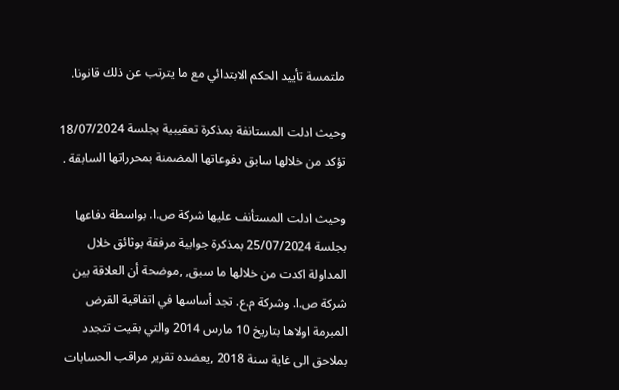ملتمسة تأييد الحكم الابتدائي مع ما يترتب عن ذلك قانونا.

وحيث ادلت المستانفة بمذكرة تعقيبية بجلسة 18/07/2024 تؤكد من خلالها سابق دفوعاتها المضمنة بمحرراتها السابقة .

وحيث ادلت المستأنف عليها شركة ص.ا. بواسطة دفاعها بجلسة 25/07/2024 بمذكرة جوابية مرفقة بوثائق خلال المداولة اكدت من خلالها ما سبق, ,موضحة أن العلاقة بين شركة ص.ا. وشركة م.ع. تجد أساسها في اتفاقية القرض المبرمة اولاها بتاريخ 10 مارس 2014 والتي بقيت تتجدد بملاحق الى غاية سنة 2018 ,يعضده تقرير مراقب الحسابات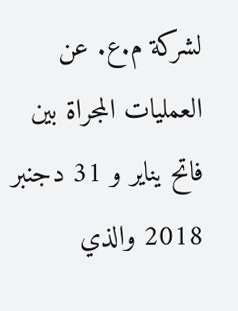لشركة م.ع. عن العمليات المجراة بين فاتح يناير و 31 دجنبر 2018 والذي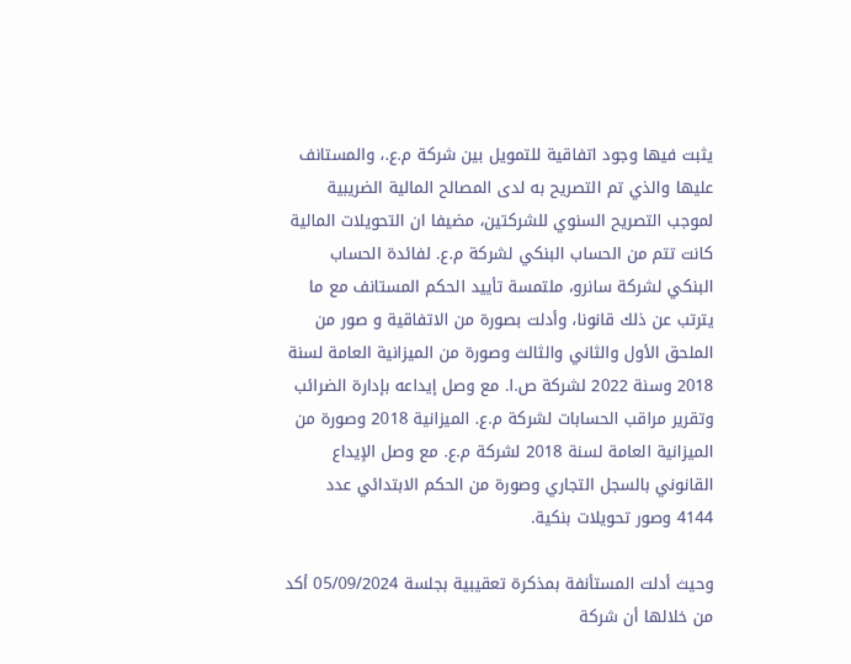يثبت فيها وجود اتفاقية للتمويل بين شركة م.ع.، والمستانف عليها والذي تم التصريح به لدى المصالح المالية الضريبية لموجب التصريح السنوي للشركتين، مضيفا ان التحويلات المالية كانت تتم من الحساب البنكي لشركة م.ع. لفائدة الحساب البنكي لشركة سانرو، ملتمسة تأييد الحكم المستانف مع ما يترتب عن ذلك قانونا، وأدلت بصورة من الاتفاقية و صور من الملحق الأول والثاني والثالث وصورة من الميزانية العامة لسنة 2018 وسنة 2022 لشركة ص.ا. مع وصل إيداعه بإدارة الضرائب وتقرير مراقب الحسابات لشركة م.ع. الميزانية 2018 وصورة من الميزانية العامة لسنة 2018 لشركة م.ع. مع وصل الإيداع القانوني بالسجل التجاري وصورة من الحكم الابتدائي عدد 4144 وصور تحويلات بنكية.

وحيث أدلت المستأنفة بمذكرة تعقيبية بجلسة 05/09/2024 أكد من خلالها أن شركة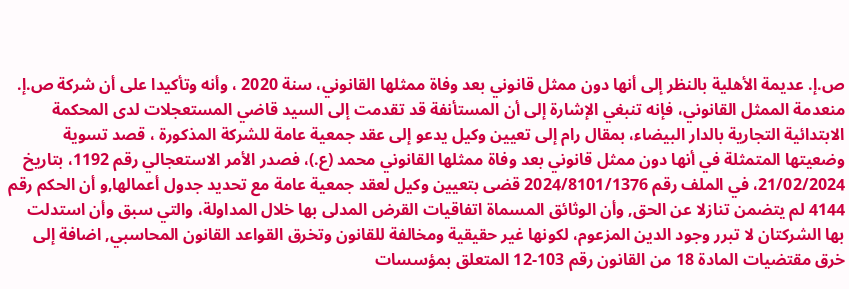ص.إ. عديمة الأهلية بالنظر إلى أنها دون ممثل قانوني بعد وفاة ممثلها القانوني، سنة 2020 ، وأنه وتأكيدا على أن شركة ص.إ. منعدمة الممثل القانوني، فإنه تنبغي الإشارة إلى أن المستأنفة قد تقدمت إلى السيد قاضي المستعجلات لدى المحكمة الابتدائية التجارية بالدار البيضاء، بمقال رام إلى تعيين وكيل يدعو إلى عقد جمعية عامة للشركة المذكورة ، قصد تسوية وضعيتها المتمثلة في أنها دون ممثل قانوني بعد وفاة ممثلها القانوني محمد (ع.)، فصدر الأمر الاستعجالي رقم 1192، بتاريخ 21/02/2024، في الملف رقم 2024/8101/1376 قضى بتعيين وكيل لعقد جمعية عامة مع تحديد جدول أعمالها,و أن الحكم رقم 4144 لم يتضمن تنازلا عن الحق, وأن الوثائق المسماة اتفاقيات القرض المدلى بها خلال المداولة، والتي سبق وأن استدلت بها الشركتان لا تبرر وجود الدين المزعوم، لكونها غير حقيقية ومخالفة للقانون وتخرق القواعد القانون المحاسبي, اضافة إلى خرق مقتضيات المادة 18 من القانون رقم 103-12 المتعلق بمؤسسات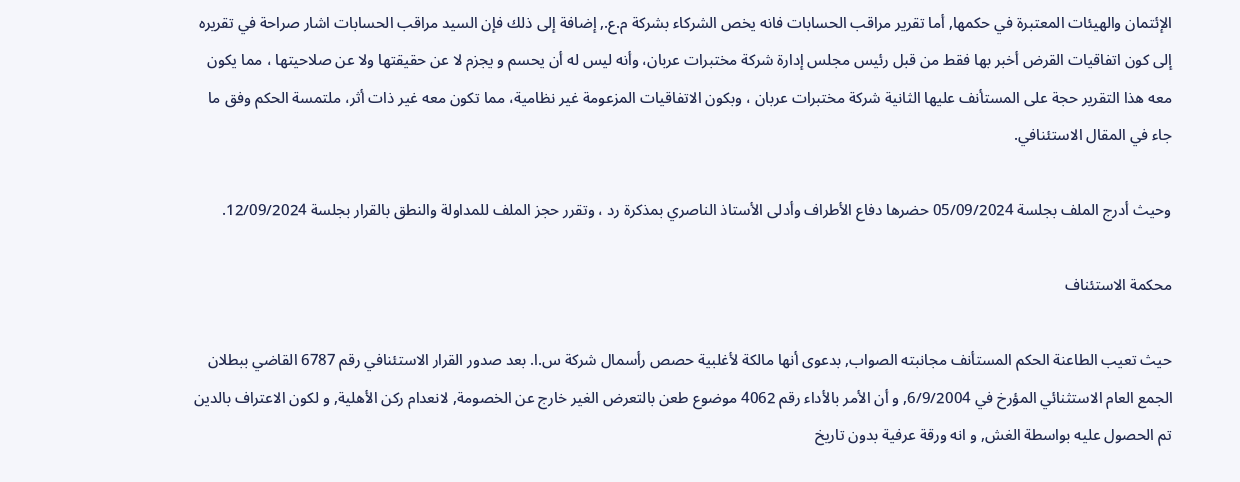الإئتمان والهيئات المعتبرة في حكمها, أما تقرير مراقب الحسابات فانه يخص الشركاء بشركة م.ع., إضافة إلى ذلك فإن السيد مراقب الحسابات اشار صراحة في تقريره إلى كون اتفاقيات القرض أخبر بها فقط من قبل رئيس مجلس إدارة شركة مختبرات عربان، وأنه ليس له أن يحسم و يجزم لا عن حقيقتها ولا عن صلاحيتها ، مما يكون معه هذا التقرير حجة على المستأنف عليها الثانية شركة مختبرات عربان ، وبكون الاتفاقيات المزعومة غير نظامية، مما تكون معه غير ذات أثر، ملتمسة الحكم وفق ما جاء في المقال الاستئنافي.

وحيث أدرج الملف بجلسة 05/09/2024 حضرها دفاع الأطراف وأدلى الأستاذ الناصري بمذكرة رد ، وتقرر حجز الملف للمداولة والنطق بالقرار بجلسة 12/09/2024.

محكمة الاستئناف

حيث تعيب الطاعنة الحكم المستأنف مجانبته الصواب, بدعوى أنها مالكة لأغلبية حصص رأسمال شركة س.ا. بعد صدور القرار الاستئنافي رقم 6787 القاضي ببطلان الجمع العام الاستثنائي المؤرخ في 6/9/2004, و أن الأمر بالأداء رقم 4062 موضوع طعن بالتعرض الغير خارج عن الخصومة, لانعدام ركن الأهلية, و لكون الاعتراف بالدين تم الحصول عليه بواسطة الغش, و انه ورقة عرفية بدون تاريخ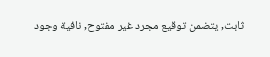ثابت, يتضمن توقيع مجرد غير مفتوح, نافية وجود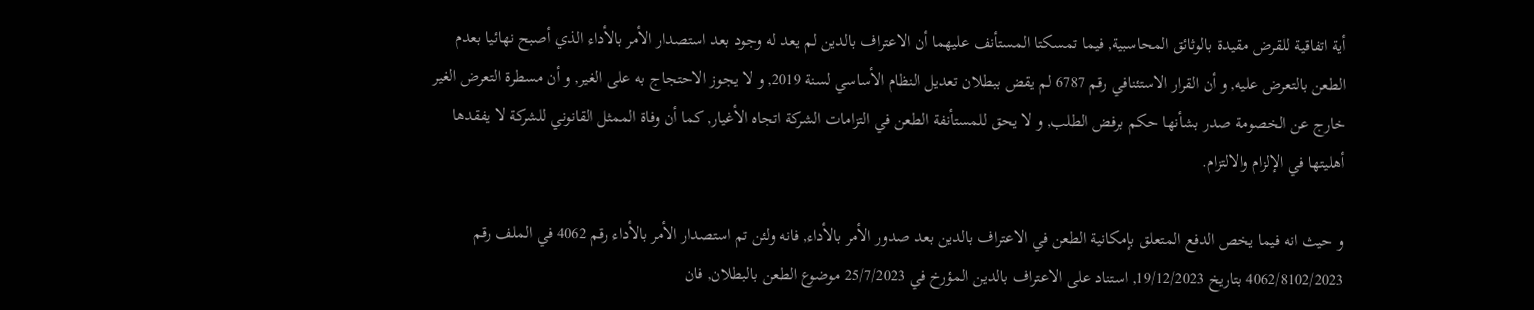أية اتفاقية للقرض مقيدة بالوثائق المحاسبية, فيما تمسكتا المستأنف عليهما أن الاعتراف بالدين لم يعد له وجود بعد استصدار الأمر بالأداء الذي أصبح نهائيا بعدم الطعن بالتعرض عليه, و أن القرار الاستئنافي رقم 6787 لم يقض ببطلان تعديل النظام الأساسي لسنة 2019, و لا يجوز الاحتجاج به على الغير, و أن مسطرة التعرض الغير خارج عن الخصومة صدر بشأنها حكم برفض الطلب, و لا يحق للمستأنفة الطعن في التزامات الشركة اتجاه الأغيار, كما أن وفاة الممثل القانوني للشركة لا يفقدها أهليتها في الإلزام والالتزام.

و حيث انه فيما يخص الدفع المتعلق بإمكانية الطعن في الاعتراف بالدين بعد صدور الأمر بالأداء, فانه ولئن تم استصدار الأمر بالأداء رقم 4062 في الملف رقم 4062/8102/2023 بتاريخ 19/12/2023, استناد على الاعتراف بالدين المؤرخ في 25/7/2023 موضوع الطعن بالبطلان, فان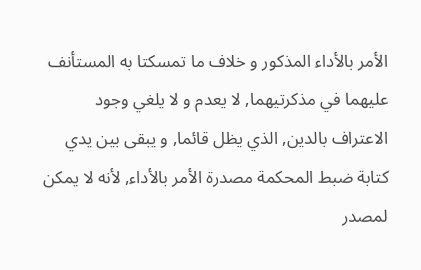الأمر بالأداء المذكور و خلاف ما تمسكتا به المستأنف عليهما في مذكرتيهما, لا يعدم و لا يلغي وجود الاعتراف بالدين, الذي يظل قائما, و يبقى بين يدي كتابة ضبط المحكمة مصدرة الأمر بالأداء, لأنه لا يمكن لمصدر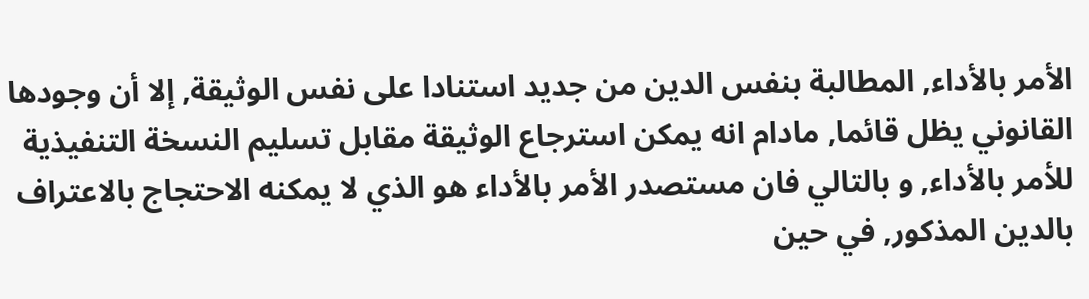الأمر بالأداء, المطالبة بنفس الدين من جديد استنادا على نفس الوثيقة, إلا أن وجودها القانوني يظل قائما, مادام انه يمكن استرجاع الوثيقة مقابل تسليم النسخة التنفيذية للأمر بالأداء, و بالتالي فان مستصدر الأمر بالأداء هو الذي لا يمكنه الاحتجاج بالاعتراف بالدين المذكور, في حين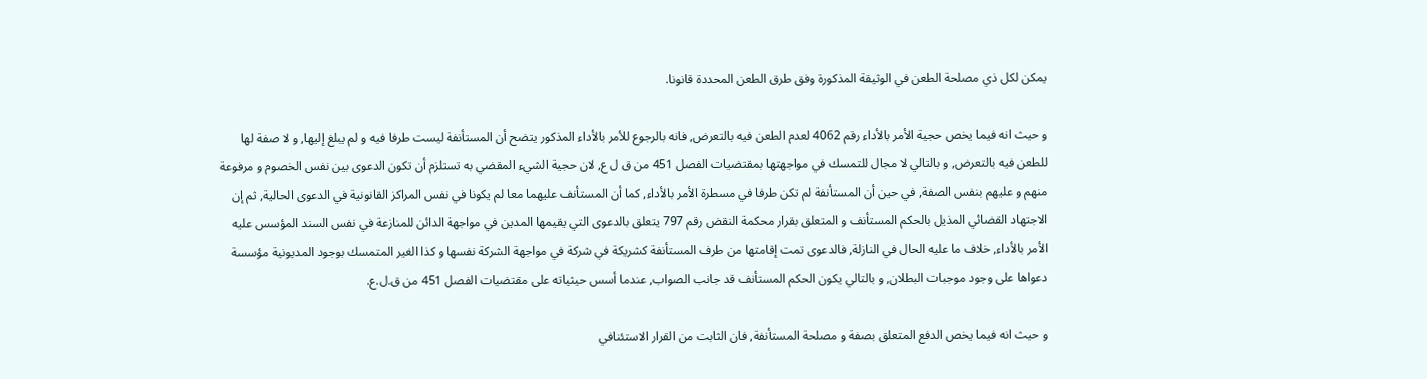يمكن لكل ذي مصلحة الطعن في الوثيقة المذكورة وفق طرق الطعن المحددة قانونا.

و حيث انه فيما يخص حجية الأمر بالأداء رقم 4062 لعدم الطعن فيه بالتعرض, فانه بالرجوع للأمر بالأداء المذكور يتضح أن المستأنفة ليست طرفا فيه و لم يبلغ إليها, و لا صفة لها للطعن فيه بالتعرض, و بالتالي لا مجال للتمسك في مواجهتها بمقتضيات الفصل 451 من ق ل ع, لان حجية الشيء المقضي به تستلزم أن تكون الدعوى بين نفس الخصوم و مرفوعة منهم و عليهم بنفس الصفة, في حين أن المستأنفة لم تكن طرفا في مسطرة الأمر بالأداء, كما أن المستأنف عليهما معا لم يكونا في نفس المراكز القانونية في الدعوى الحالية, ثم إن الاجتهاد القضائي المذيل بالحكم المستأنف و المتعلق بقرار محكمة النقض رقم 797 يتعلق بالدعوى التي يقيمها المدين في مواجهة الدائن للمنازعة في نفس السند المؤسس عليه الأمر بالأداء, خلاف ما عليه الحال في النازلة, فالدعوى تمت إقامتها من طرف المستأنفة كشريكة في شركة في مواجهة الشركة نفسها و كذا الغير المتمسك بوجود المديونية مؤسسة دعواها على وجود موجبات البطلان, و بالتالي يكون الحكم المستأنف قد جانب الصواب, عندما أسس حيثياته على مقتضيات الفصل 451 من ق.ل.ع.

و حيث انه فيما يخص الدفع المتعلق بصفة و مصلحة المستأنفة, فان الثابت من القرار الاستئنافي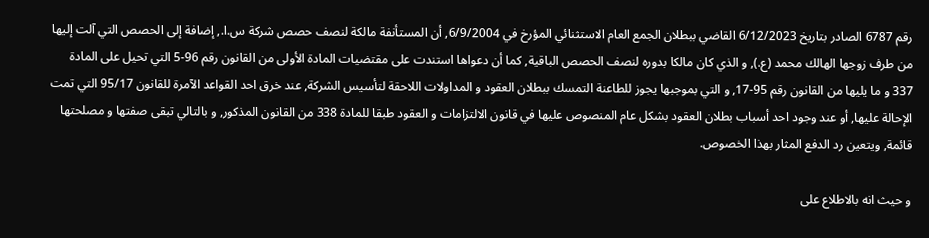رقم 6787 الصادر بتاريخ 6/12/2023 القاضي ببطلان الجمع العام الاستثنائي المؤرخ في 6/9/2004, أن المستأنفة مالكة لنصف حصص شركة س.ا., إضافة إلى الحصص التي آلت إليها من طرف زوجها الهالك محمد (ع.), و الذي كان مالكا بدوره لنصف الحصص الباقية, كما أن دعواها استندت على مقتضيات المادة الأولى من القانون رقم 96-5 التي تحيل على المادة 337 و ما يليها من القانون رقم 95-17, و التي بموجبها يجوز للطاعنة التمسك ببطلان العقود و المداولات اللاحقة لتأسيس الشركة, عند خرق احد القواعد الآمرة للقانون 95/17 التي تمت الإحالة عليها, أو عند وجود احد أسباب بطلان العقود بشكل عام المنصوص عليها في قانون الالتزامات و العقود طبقا للمادة 338 من القانون المذكور, و بالتالي تبقى صفتها و مصلحتها قائمة, ويتعين رد الدفع المثار بهذا الخصوص.

و حيث انه بالاطلاع على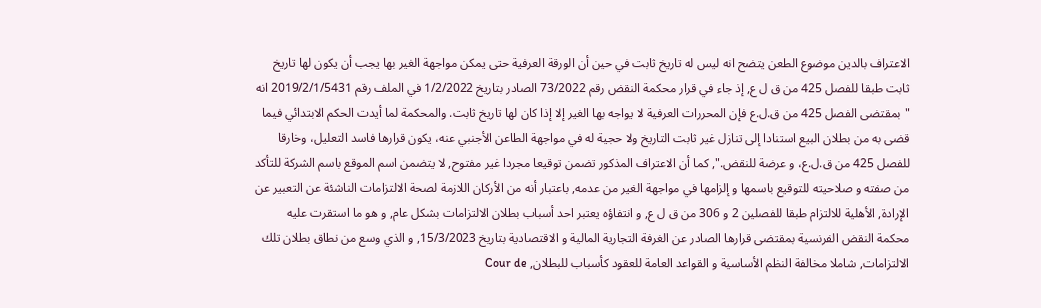الاعتراف بالدين موضوع الطعن يتضح انه ليس له تاريخ ثابت في حين أن الورقة العرفية حتى يمكن مواجهة الغير بها يجب أن يكون لها تاريخ ثابت طبقا للفصل 425 من ق ل ع, إذ جاء في قرار محكمة النقض رقم 73/2022 الصادر بتاريخ 1/2/2022 في الملف رقم 2019/2/1/5431 انه "بمقتضى الفصل 425 من ق.ل.ع فإن المحررات العرفية لا يواجه بها الغير إلا إذا كان لها تاريخ ثابت. والمحكمة لما أيدت الحكم الابتدائي فيما قضى به من بطلان البيع استنادا إلى تنازل غير ثابت التاريخ ولا حجية له في مواجهة الطاعن الأجنبي عنه، يكون قرارها فاسد التعليل، وخارقا للفصل 425 من ق.ل.ع، و عرضة للنقض.", كما أن الاعتراف المذكور تضمن توقيعا مجردا غير مفتوح, لا يتضمن اسم الموقع باسم الشركة للتأكد من صفته و صلاحيته للتوقيع باسمها و إلزامها في مواجهة الغير من عدمه, باعتبار أنه من الأركان اللازمة لصحة الالتزامات الناشئة عن التعبير عن الإرادة, الأهلية للالتزام طبقا للفصلين 2 و 306 من ق ل ع, و انتفاؤه يعتبر احد أسباب بطلان الالتزامات بشكل عام, و هو ما استقرت عليه محكمة النقض الفرنسية بمقتضى قرارها الصادر عن الغرفة التجارية المالية و الاقتصادية بتاريخ 15/3/2023, و الذي وسع من نطاق بطلان تلك الالتزامات, شاملا مخالفة النظم الأساسية و القواعد العامة للعقود كأسباب للبطلان, Cour de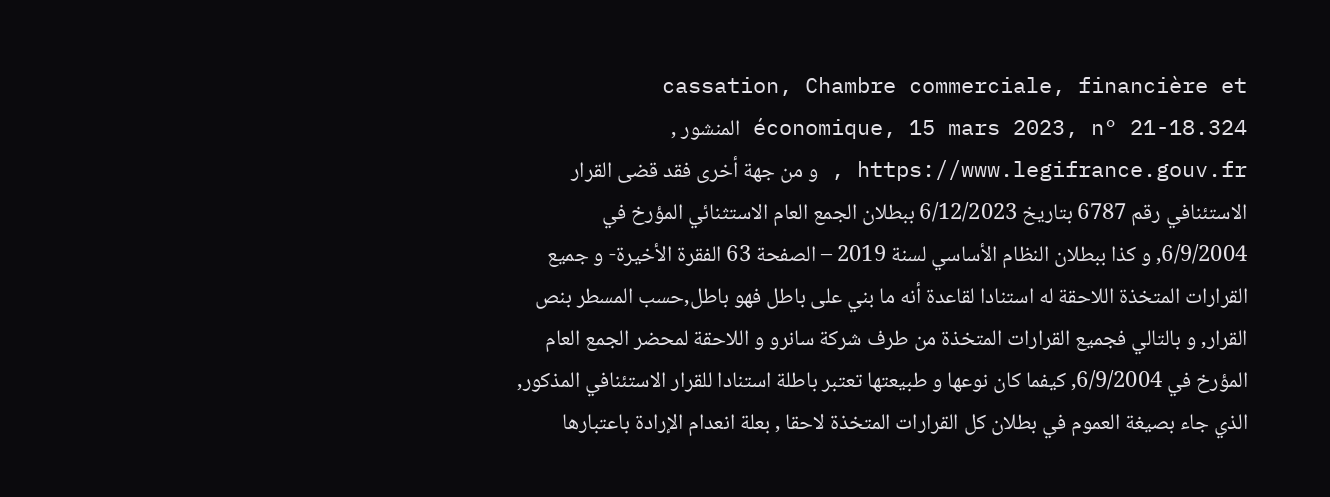cassation, Chambre commerciale, financière et économique, 15 mars 2023, n° 21-18.324 المنشور , https://www.legifrance.gouv.fr , و من جهة أخرى فقد قضى القرار الاستئنافي رقم 6787 بتاريخ 6/12/2023 ببطلان الجمع العام الاستثنائي المؤرخ في 6/9/2004, و كذا ببطلان النظام الأساسي لسنة 2019 – الصفحة 63 الفقرة الأخيرة- و جميع القرارات المتخذة اللاحقة له استنادا لقاعدة أنه ما بني على باطل فهو باطل,حسب المسطر بنص القرار, و بالتالي فجميع القرارات المتخذة من طرف شركة سانرو و اللاحقة لمحضر الجمع العام المؤرخ في 6/9/2004, كيفما كان نوعها و طبيعتها تعتبر باطلة استنادا للقرار الاستئنافي المذكور, الذي جاء بصيغة العموم في بطلان كل القرارات المتخذة لاحقا , بعلة انعدام الإرادة باعتبارها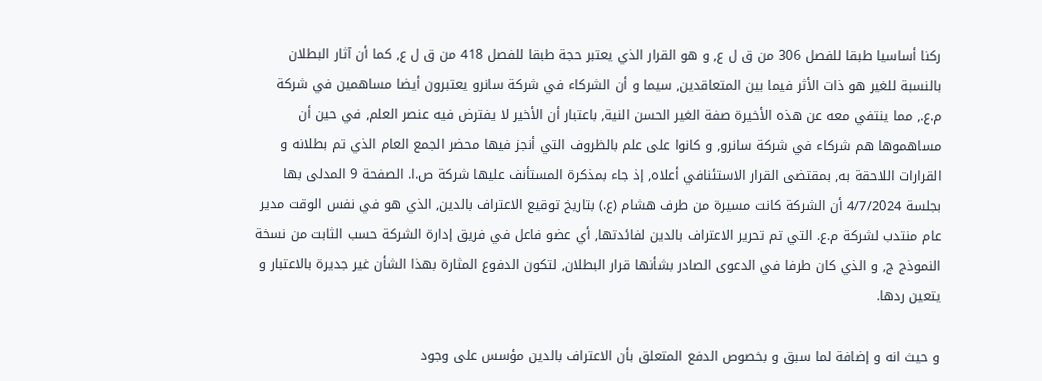ركنا أساسيا طبقا للفصل 306 من ق ل ع, و هو القرار الذي يعتبر حجة طبقا للفصل 418 من ق ل ع, كما أن آثار البطلان بالنسبة للغير هو ذات الأثر فيما بين المتعاقدين, سيما و أن الشركاء في شركة سانرو يعتبرون أيضا مساهمين في شركة م.ع., مما ينتفي معه عن هذه الأخيرة صفة الغير الحسن النية, باعتبار أن الأخير لا يفترض فيه عنصر العلم, في حين أن مساهموها هم شركاء في شركة سانرو, و كانوا على علم بالظروف التي أنجز فيها محضر الجمع العام الذي تم بطلانه و القرارات اللاحقة به, بمقتضى القرار الاستئنافي أعلاه, إذ جاء بمذكرة المستأنف عليها شركة ص.ا. الصفحة 9 المدلى بها بجلسة 4/7/2024 أن الشركة كانت مسيرة من طرف هشام (ع.) بتاريخ توقيع الاعتراف بالدين, الذي هو في نفس الوقت مدير عام منتدب لشركة م.ع. التي تم تحرير الاعتراف بالدين لفائدتها, أي عضو فاعل في فريق إدارة الشركة حسب الثابت من نسخة النموذج ج, و الذي كان طرفا في الدعوى الصادر بشأنها قرار البطلان, لتكون الدفوع المثارة بهذا الشأن غير جديرة بالاعتبار و يتعين ردها.

و حيث انه و إضافة لما سبق و بخصوص الدفع المتعلق بأن الاعتراف بالدين مؤسس على وجود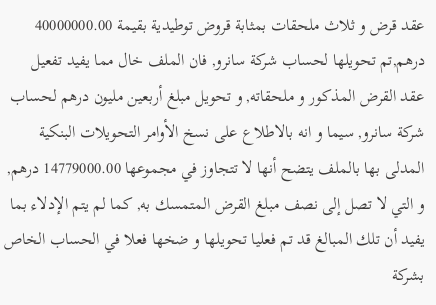عقد قرض و ثلاث ملحقات بمثابة قروض توطيدية بقيمة 40000000.00 درهم,تم تحويلها لحساب شركة سانرو, فان الملف خال مما يفيد تفعيل عقد القرض المذكور و ملحقاته, و تحويل مبلغ أربعين مليون درهم لحساب شركة سانرو, سيما و انه بالاطلاع على نسخ الأوامر التحويلات البنكية المدلى بها بالملف يتضح أنها لا تتجاوز في مجموعها 14779000.00 درهم, و التي لا تصل إلى نصف مبلغ القرض المتمسك به, كما لم يتم الإدلاء بما يفيد أن تلك المبالغ قد تم فعليا تحويلها و ضخها فعلا في الحساب الخاص بشركة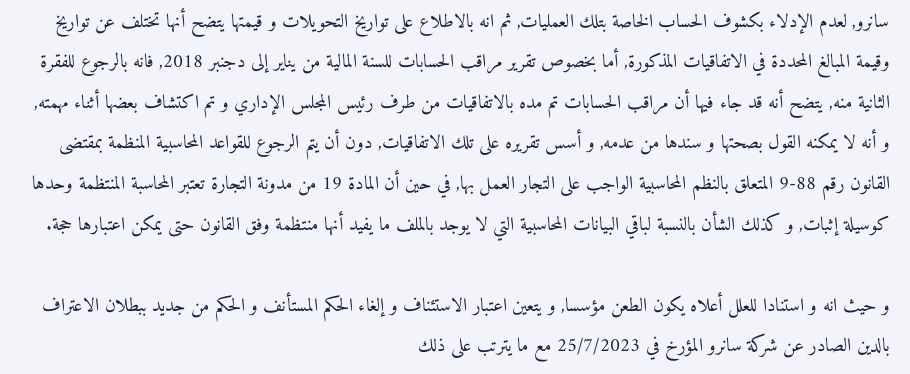سانرو, لعدم الإدلاء بكشوف الحساب الخاصة بتلك العمليات, ثم انه بالاطلاع على تواريخ التحويلات و قيمتها يتضح أنها تختلف عن تواريخ وقيمة المبالغ المحددة في الاتفاقيات المذكورة, أما بخصوص تقرير مراقب الحسابات للسنة المالية من يناير إلى دجنبر 2018, فانه بالرجوع للفقرة الثانية منه, يتضح أنه قد جاء فيها أن مراقب الحسابات تم مده بالاتفاقيات من طرف رئيس المجلس الإداري و تم اكتشاف بعضها أثناء مهمته, و أنه لا يمكنه القول بصحتها و سندها من عدمه, و أسس تقريره على تلك الاتفاقيات, دون أن يتم الرجوع للقواعد المحاسبية المنظمة بمقتضى القانون رقم 88-9 المتعلق بالنظم المحاسبية الواجب على التجار العمل بها, في حين أن المادة 19 من مدونة التجارة تعتبر المحاسبة المنتظمة وحدها كوسيلة إثبات, و كذلك الشأن بالنسبة لباقي البيانات المحاسبية التي لا يوجد بالملف ما يفيد أنها منتظمة وفق القانون حتى يمكن اعتبارها حجة.

و حيث انه و استنادا للعلل أعلاه يكون الطعن مؤسسا, و يتعين اعتبار الاستئناف و إلغاء الحكم المستأنف و الحكم من جديد ببطلان الاعتراف بالدين الصادر عن شركة سانرو المؤرخ في 25/7/2023 مع ما يترتب على ذلك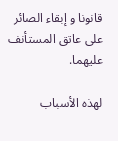قانونا و إبقاء الصائر على عاتق المستأنف عليهما.

لهذه الأسباب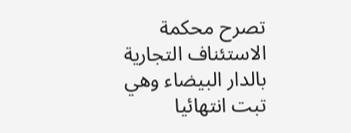تصرح محكمة الاستئناف التجارية بالدار البيضاء وهي تبت انتهائيا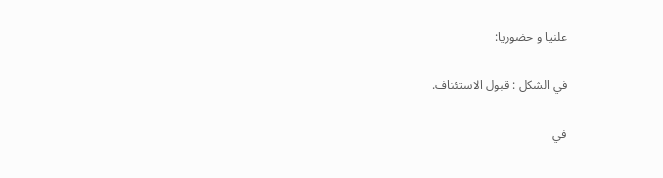علنيا و حضوريا:

في الشكل : قبول الاستئناف.

في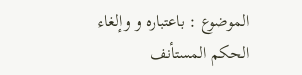الموضوع : باعتباره و وإلغاء الحكم المستأنف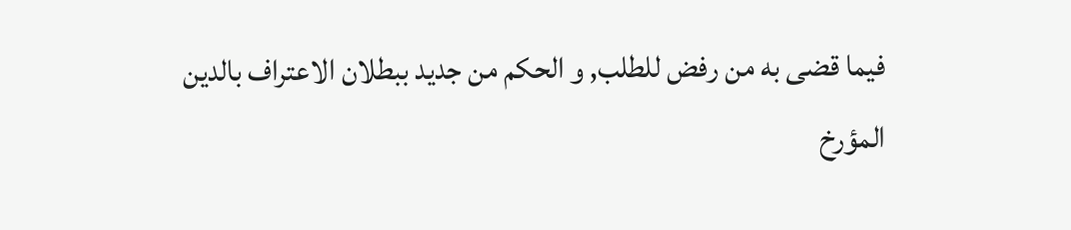فيما قضى به من رفض للطلب, و الحكم من جديد ببطلان الاعتراف بالدين المؤرخ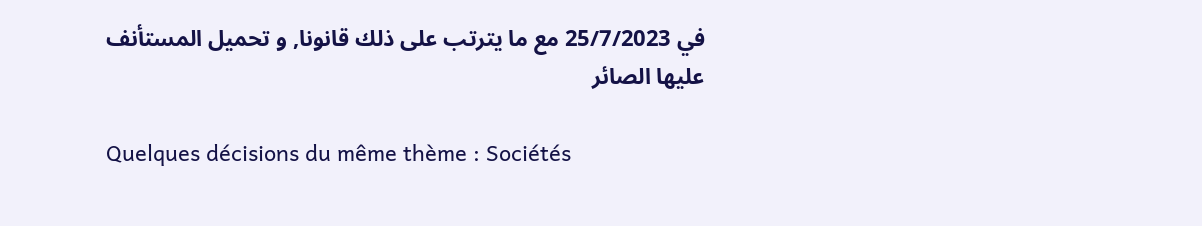في 25/7/2023 مع ما يترتب على ذلك قانونا, و تحميل المستأنف عليها الصائر

Quelques décisions du même thème : Sociétés